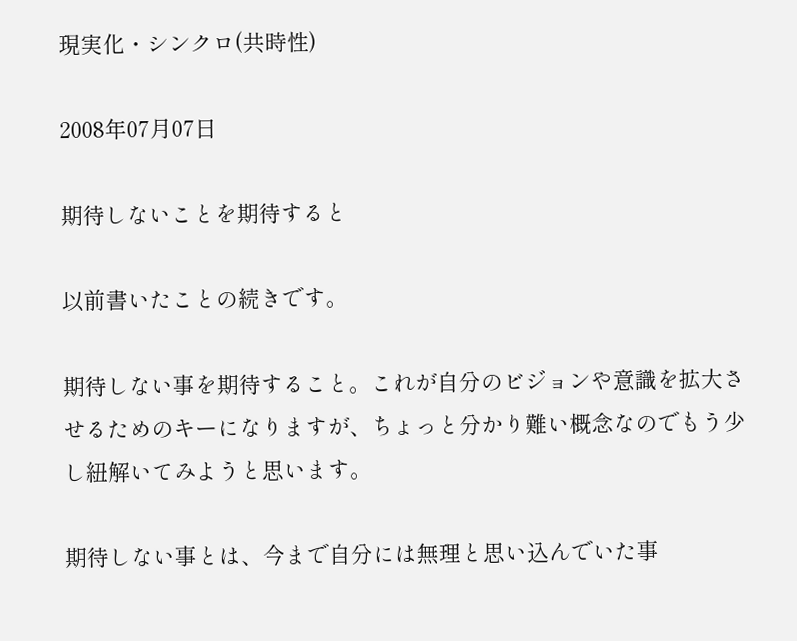現実化・シンクロ(共時性)

2008年07月07日

期待しないことを期待すると

以前書いたことの続きです。

期待しない事を期待すること。これが自分のビジョンや意識を拡大させるためのキーになりますが、ちょっと分かり難い概念なのでもう少し紐解いてみようと思います。

期待しない事とは、今まで自分には無理と思い込んでいた事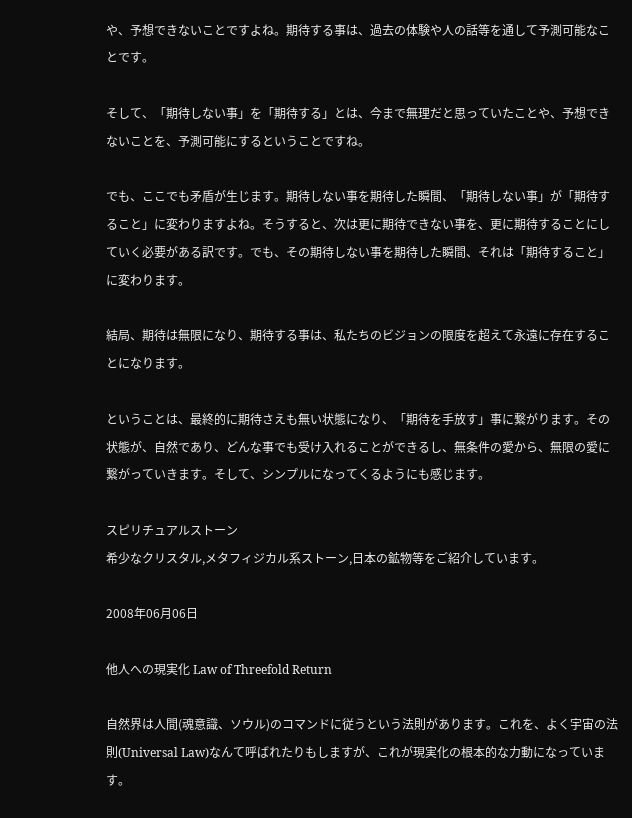や、予想できないことですよね。期待する事は、過去の体験や人の話等を通して予測可能なことです。

そして、「期待しない事」を「期待する」とは、今まで無理だと思っていたことや、予想できないことを、予測可能にするということですね。

でも、ここでも矛盾が生じます。期待しない事を期待した瞬間、「期待しない事」が「期待すること」に変わりますよね。そうすると、次は更に期待できない事を、更に期待することにしていく必要がある訳です。でも、その期待しない事を期待した瞬間、それは「期待すること」に変わります。

結局、期待は無限になり、期待する事は、私たちのビジョンの限度を超えて永遠に存在することになります。

ということは、最終的に期待さえも無い状態になり、「期待を手放す」事に繋がります。その状態が、自然であり、どんな事でも受け入れることができるし、無条件の愛から、無限の愛に繋がっていきます。そして、シンプルになってくるようにも感じます。

スピリチュアルストーン
希少なクリスタル,メタフィジカル系ストーン,日本の鉱物等をご紹介しています。

2008年06月06日

他人への現実化 Law of Threefold Return

自然界は人間(魂意識、ソウル)のコマンドに従うという法則があります。これを、よく宇宙の法則(Universal Law)なんて呼ばれたりもしますが、これが現実化の根本的な力動になっています。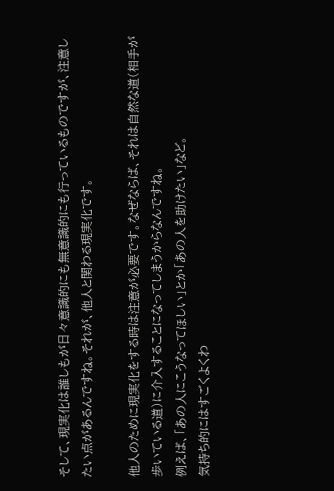そして、現実化は誰しもが日々意識的にも無意識的にも行っているものですが、注意したい点があるんですね。それが、他人と関わる現実化です。

他人のために現実化をする時は注意が必要です。なぜならば、それは自然な道(相手が歩いている道)に介入することになってしまうからなんですね。
例えば、「あの人にこうなってほしい」とか「あの人を助けたい」など。
気持ち的にはすごくよくわ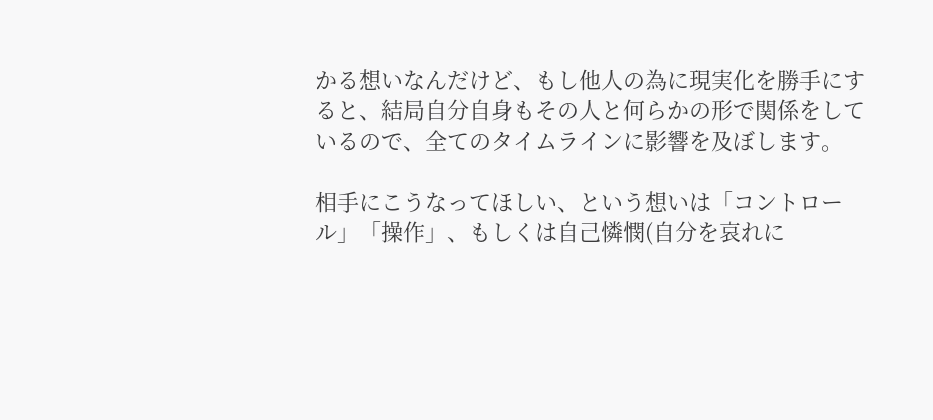かる想いなんだけど、もし他人の為に現実化を勝手にすると、結局自分自身もその人と何らかの形で関係をしているので、全てのタイムラインに影響を及ぼします。

相手にこうなってほしい、という想いは「コントロール」「操作」、もしくは自己憐憫(自分を哀れに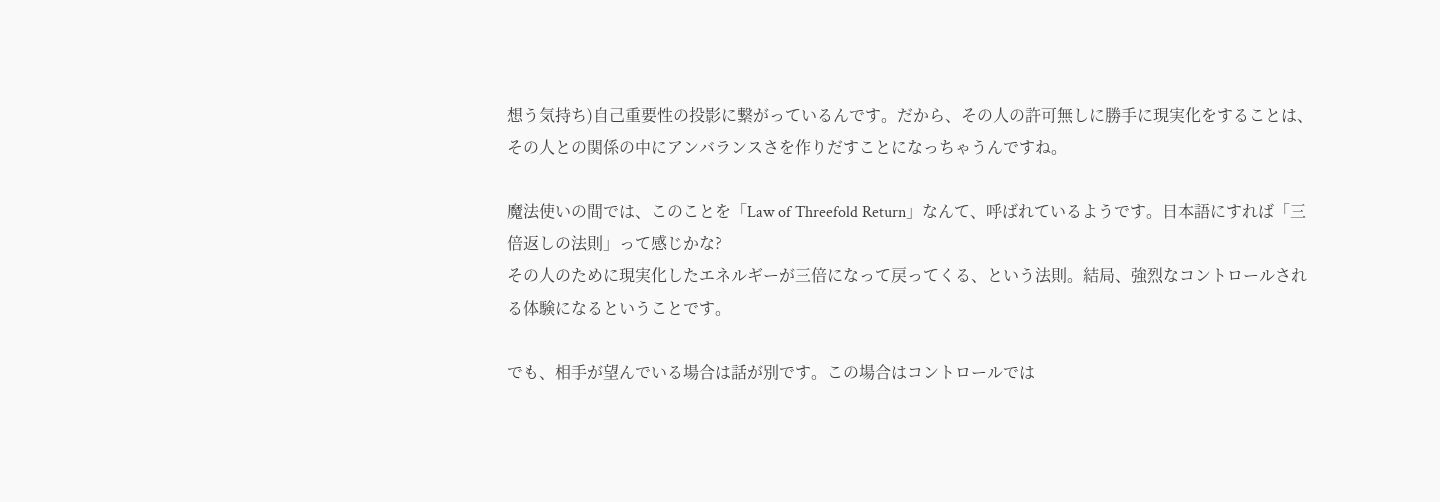想う気持ち)自己重要性の投影に繋がっているんです。だから、その人の許可無しに勝手に現実化をすることは、その人との関係の中にアンバランスさを作りだすことになっちゃうんですね。

魔法使いの間では、このことを「Law of Threefold Return」なんて、呼ばれているようです。日本語にすれば「三倍返しの法則」って感じかな?
その人のために現実化したエネルギーが三倍になって戻ってくる、という法則。結局、強烈なコントロールされる体験になるということです。

でも、相手が望んでいる場合は話が別です。この場合はコントロールでは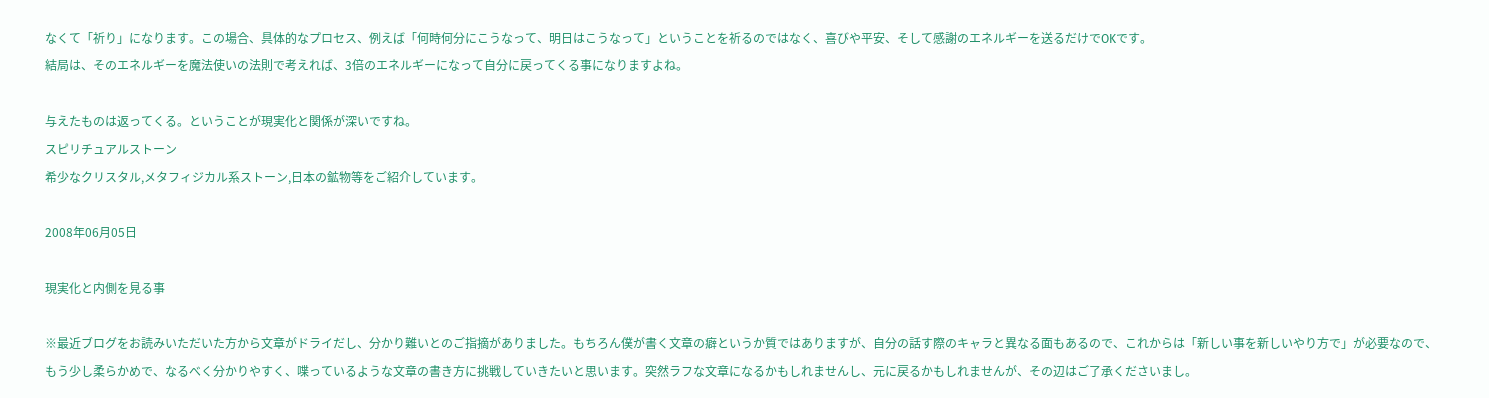なくて「祈り」になります。この場合、具体的なプロセス、例えば「何時何分にこうなって、明日はこうなって」ということを祈るのではなく、喜びや平安、そして感謝のエネルギーを送るだけでOKです。
結局は、そのエネルギーを魔法使いの法則で考えれば、3倍のエネルギーになって自分に戻ってくる事になりますよね。

与えたものは返ってくる。ということが現実化と関係が深いですね。
スピリチュアルストーン
希少なクリスタル,メタフィジカル系ストーン,日本の鉱物等をご紹介しています。

2008年06月05日

現実化と内側を見る事

※最近ブログをお読みいただいた方から文章がドライだし、分かり難いとのご指摘がありました。もちろん僕が書く文章の癖というか質ではありますが、自分の話す際のキャラと異なる面もあるので、これからは「新しい事を新しいやり方で」が必要なので、もう少し柔らかめで、なるべく分かりやすく、喋っているような文章の書き方に挑戦していきたいと思います。突然ラフな文章になるかもしれませんし、元に戻るかもしれませんが、その辺はご了承くださいまし。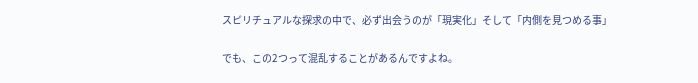スピリチュアルな探求の中で、必ず出会うのが「現実化」そして「内側を見つめる事」

でも、この2つって混乱することがあるんですよね。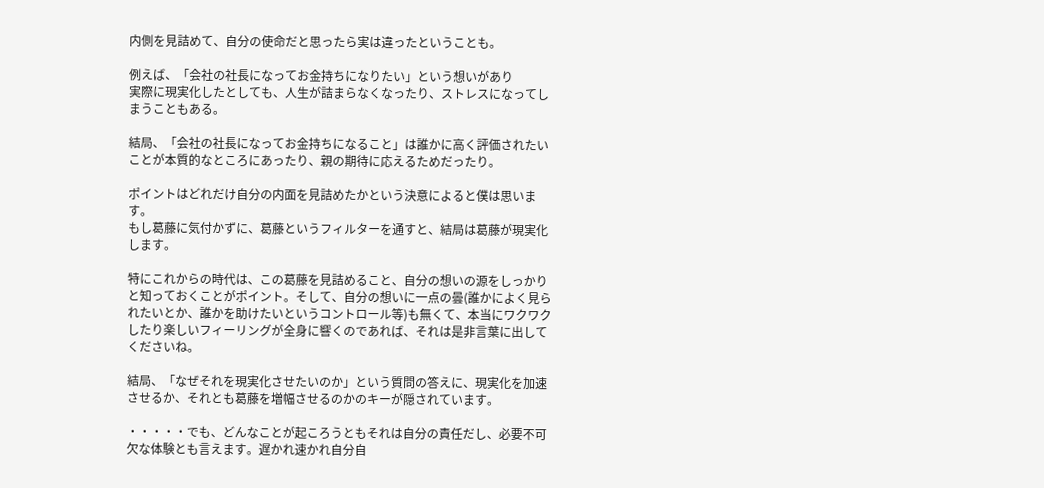内側を見詰めて、自分の使命だと思ったら実は違ったということも。

例えば、「会社の社長になってお金持ちになりたい」という想いがあり
実際に現実化したとしても、人生が詰まらなくなったり、ストレスになってしまうこともある。

結局、「会社の社長になってお金持ちになること」は誰かに高く評価されたい
ことが本質的なところにあったり、親の期待に応えるためだったり。

ポイントはどれだけ自分の内面を見詰めたかという決意によると僕は思います。
もし葛藤に気付かずに、葛藤というフィルターを通すと、結局は葛藤が現実化します。

特にこれからの時代は、この葛藤を見詰めること、自分の想いの源をしっかりと知っておくことがポイント。そして、自分の想いに一点の曇(誰かによく見られたいとか、誰かを助けたいというコントロール等)も無くて、本当にワクワクしたり楽しいフィーリングが全身に響くのであれば、それは是非言葉に出してくださいね。

結局、「なぜそれを現実化させたいのか」という質問の答えに、現実化を加速させるか、それとも葛藤を増幅させるのかのキーが隠されています。

・・・・・でも、どんなことが起ころうともそれは自分の責任だし、必要不可欠な体験とも言えます。遅かれ速かれ自分自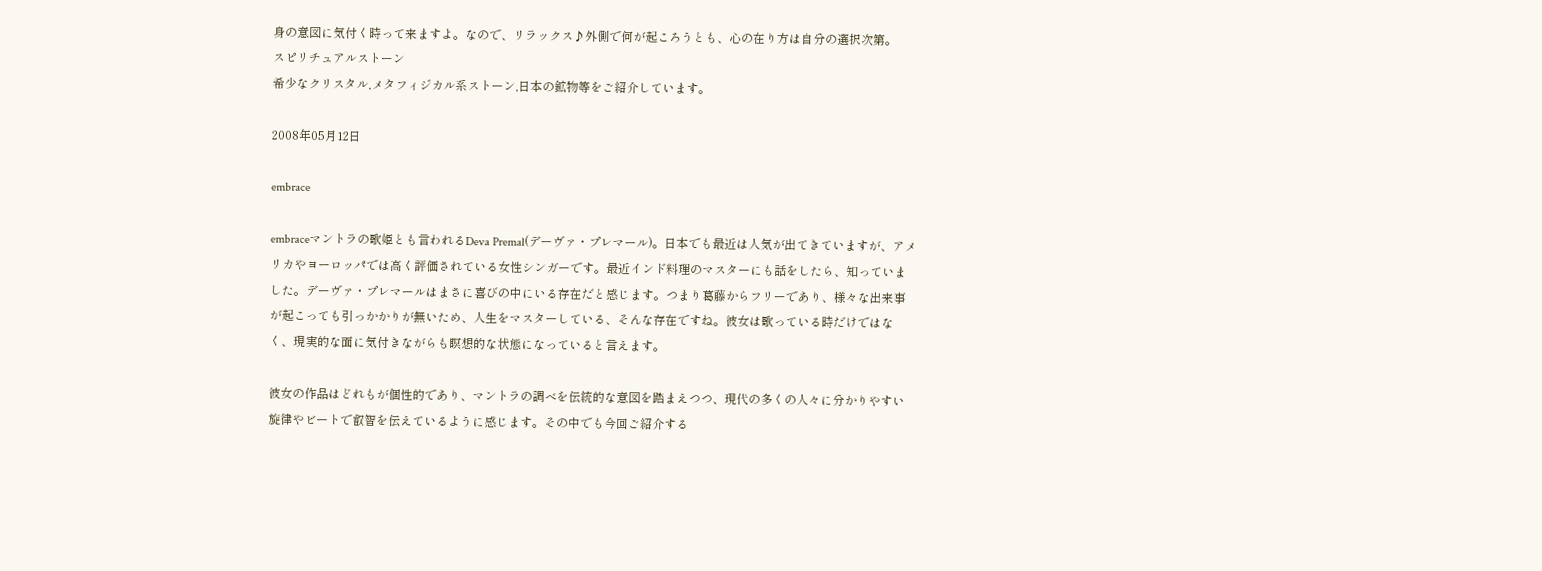身の意図に気付く時って来ますよ。なので、リラックス♪外側で何が起ころうとも、心の在り方は自分の選択次第。
スピリチュアルストーン
希少なクリスタル,メタフィジカル系ストーン,日本の鉱物等をご紹介しています。

2008年05月12日

embrace

embraceマントラの歌姫とも言われるDeva Premal(デーヴァ・プレマール)。日本でも最近は人気が出てきていますが、アメリカやヨーロッパでは高く評価されている女性シンガーです。最近インド料理のマスターにも話をしたら、知っていました。デーヴァ・プレマールはまさに喜びの中にいる存在だと感じます。つまり葛藤からフリーであり、様々な出来事が起こっても引っかかりが無いため、人生をマスターしている、そんな存在ですね。彼女は歌っている時だけではなく、現実的な面に気付きながらも瞑想的な状態になっていると言えます。

彼女の作品はどれもが個性的であり、マントラの調べを伝統的な意図を踏まえつつ、現代の多くの人々に分かりやすい旋律やビートで叡智を伝えているように感じます。その中でも今回ご紹介する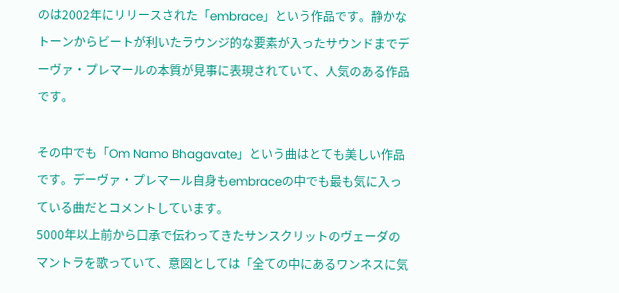のは2002年にリリースされた「embrace」という作品です。静かなトーンからビートが利いたラウンジ的な要素が入ったサウンドまでデーヴァ・プレマールの本質が見事に表現されていて、人気のある作品です。

その中でも「Om Namo Bhagavate」という曲はとても美しい作品です。デーヴァ・プレマール自身もembraceの中でも最も気に入っている曲だとコメントしています。
5000年以上前から口承で伝わってきたサンスクリットのヴェーダのマントラを歌っていて、意図としては「全ての中にあるワンネスに気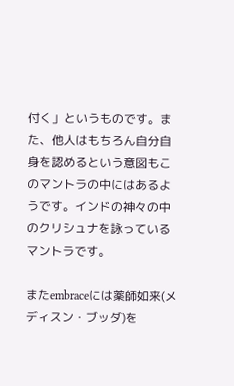付く」というものです。また、他人はもちろん自分自身を認めるという意図もこのマントラの中にはあるようです。インドの神々の中のクリシュナを詠っているマントラです。

またembraceには薬師如来(メディスン・ブッダ)を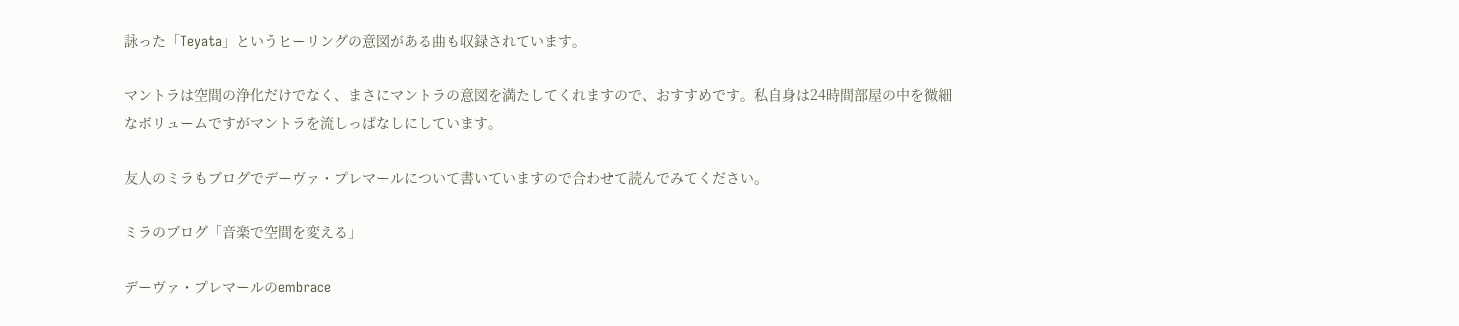詠った「Teyata」というヒーリングの意図がある曲も収録されています。

マントラは空間の浄化だけでなく、まさにマントラの意図を満たしてくれますので、おすすめです。私自身は24時間部屋の中を微細なボリュームですがマントラを流しっぱなしにしています。

友人のミラもブログでデーヴァ・プレマールについて書いていますので合わせて読んでみてください。

ミラのブログ「音楽で空間を変える」

デーヴァ・プレマールのembrace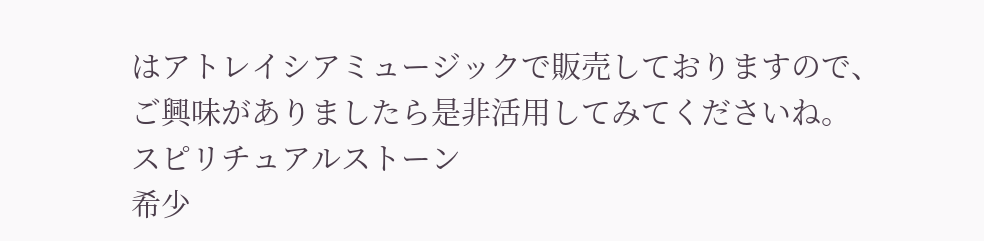はアトレイシアミュージックで販売しておりますので、ご興味がありましたら是非活用してみてくださいね。
スピリチュアルストーン
希少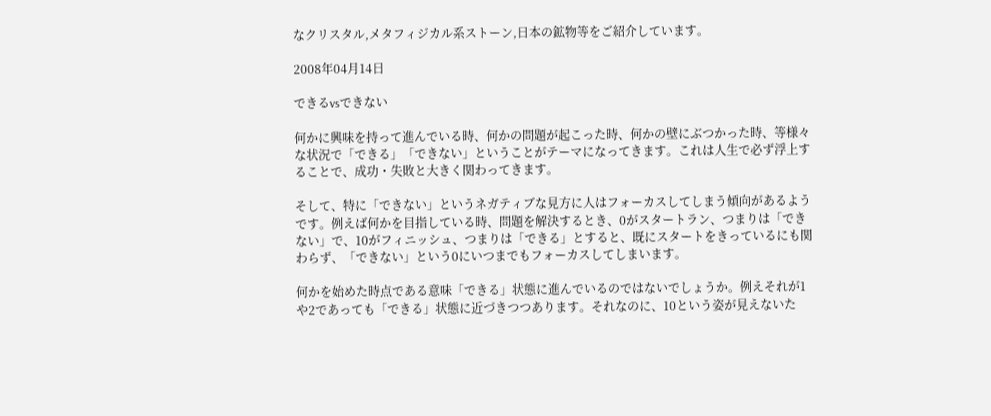なクリスタル,メタフィジカル系ストーン,日本の鉱物等をご紹介しています。

2008年04月14日

できるvsできない

何かに興味を持って進んでいる時、何かの問題が起こった時、何かの壁にぶつかった時、等様々な状況で「できる」「できない」ということがテーマになってきます。これは人生で必ず浮上することで、成功・失敗と大きく関わってきます。

そして、特に「できない」というネガティブな見方に人はフォーカスしてしまう傾向があるようです。例えば何かを目指している時、問題を解決するとき、0がスタートラン、つまりは「できない」で、10がフィニッシュ、つまりは「できる」とすると、既にスタートをきっているにも関わらず、「できない」という0にいつまでもフォーカスしてしまいます。

何かを始めた時点である意味「できる」状態に進んでいるのではないでしょうか。例えそれが1や2であっても「できる」状態に近づきつつあります。それなのに、10という姿が見えないた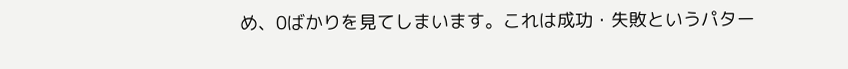め、0ばかりを見てしまいます。これは成功・失敗というパター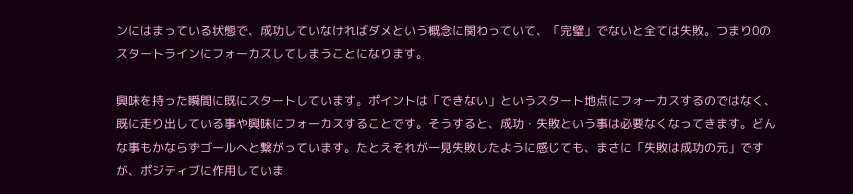ンにはまっている状態で、成功していなければダメという概念に関わっていて、「完璧」でないと全ては失敗。つまり0のスタートラインにフォーカスしてしまうことになります。

興味を持った瞬間に既にスタートしています。ポイントは「できない」というスタート地点にフォーカスするのではなく、既に走り出している事や興味にフォーカスすることです。そうすると、成功・失敗という事は必要なくなってきます。どんな事もかならずゴールへと繋がっています。たとえそれが一見失敗したように感じても、まさに「失敗は成功の元」ですが、ポジティブに作用していま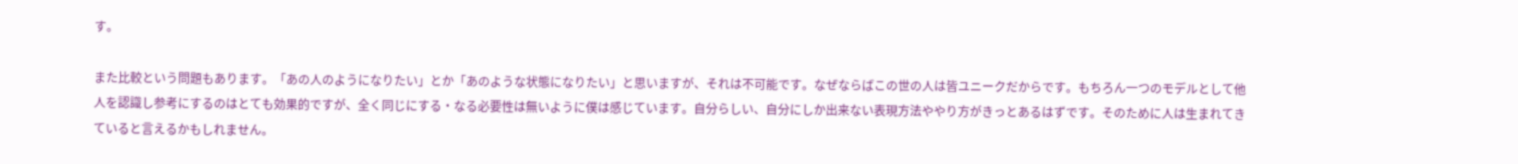す。

また比較という問題もあります。「あの人のようになりたい」とか「あのような状態になりたい」と思いますが、それは不可能です。なぜならばこの世の人は皆ユニークだからです。もちろん一つのモデルとして他人を認識し参考にするのはとても効果的ですが、全く同じにする・なる必要性は無いように僕は感じています。自分らしい、自分にしか出来ない表現方法ややり方がきっとあるはずです。そのために人は生まれてきていると言えるかもしれません。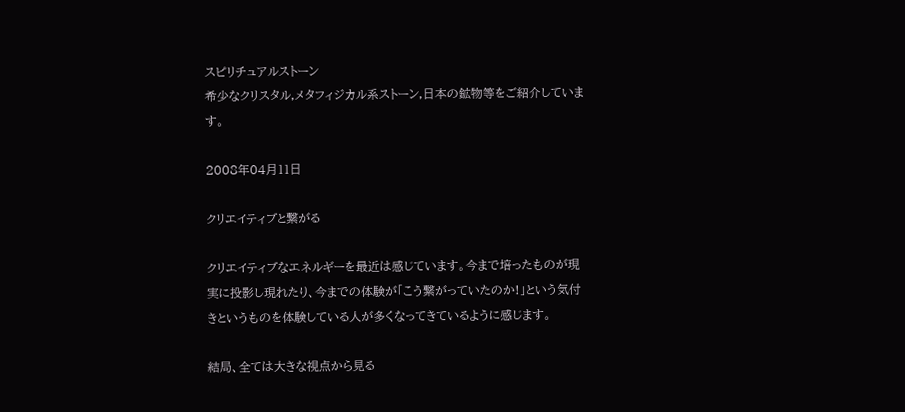スピリチュアルストーン
希少なクリスタル,メタフィジカル系ストーン,日本の鉱物等をご紹介しています。

2008年04月11日

クリエイティブと繋がる

クリエイティブなエネルギーを最近は感じています。今まで培ったものが現実に投影し現れたり、今までの体験が「こう繋がっていたのか!」という気付きというものを体験している人が多くなってきているように感じます。

結局、全ては大きな視点から見る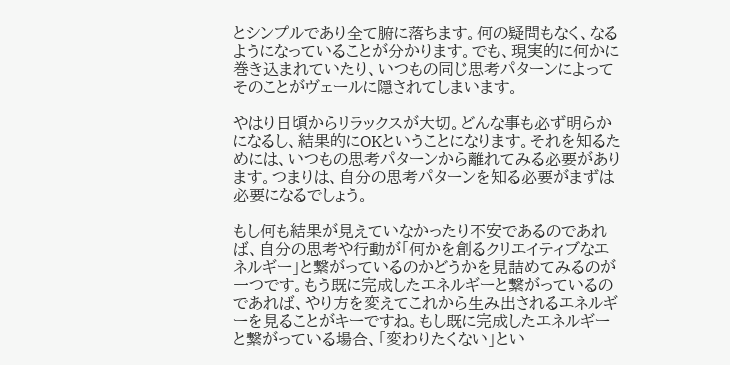とシンプルであり全て腑に落ちます。何の疑問もなく、なるようになっていることが分かります。でも、現実的に何かに巻き込まれていたり、いつもの同じ思考パターンによってそのことがヴェールに隠されてしまいます。

やはり日頃からリラックスが大切。どんな事も必ず明らかになるし、結果的にOKということになります。それを知るためには、いつもの思考パターンから離れてみる必要があります。つまりは、自分の思考パターンを知る必要がまずは必要になるでしょう。

もし何も結果が見えていなかったり不安であるのであれば、自分の思考や行動が「何かを創るクリエイティブなエネルギー」と繋がっているのかどうかを見詰めてみるのが一つです。もう既に完成したエネルギーと繋がっているのであれば、やり方を変えてこれから生み出されるエネルギーを見ることがキーですね。もし既に完成したエネルギーと繋がっている場合、「変わりたくない」とい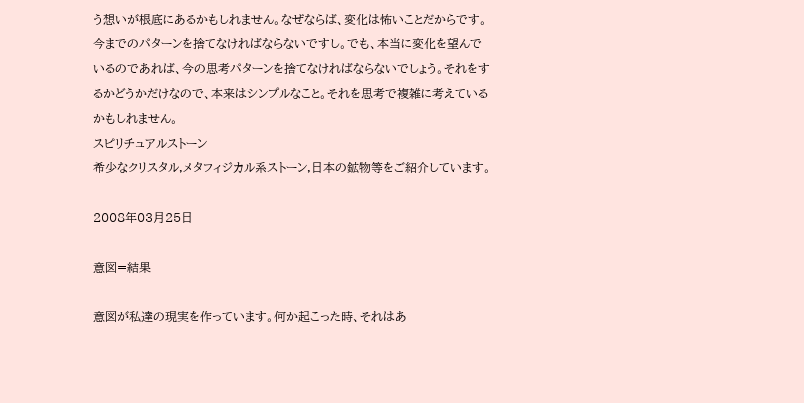う想いが根底にあるかもしれません。なぜならば、変化は怖いことだからです。今までのパターンを捨てなければならないですし。でも、本当に変化を望んでいるのであれば、今の思考パターンを捨てなければならないでしょう。それをするかどうかだけなので、本来はシンプルなこと。それを思考で複雑に考えているかもしれません。
スピリチュアルストーン
希少なクリスタル,メタフィジカル系ストーン,日本の鉱物等をご紹介しています。

2008年03月25日

意図=結果

意図が私達の現実を作っています。何か起こった時、それはあ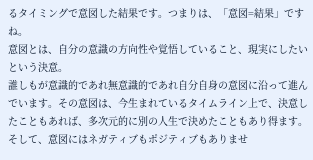るタイミングで意図した結果です。つまりは、「意図=結果」ですね。
意図とは、自分の意識の方向性や覚悟していること、現実にしたいという決意。
誰しもが意識的であれ無意識的であれ自分自身の意図に沿って進んでいます。その意図は、今生まれているタイムライン上で、決意したこともあれば、多次元的に別の人生で決めたこともあり得ます。そして、意図にはネガティブもポジティブもありませ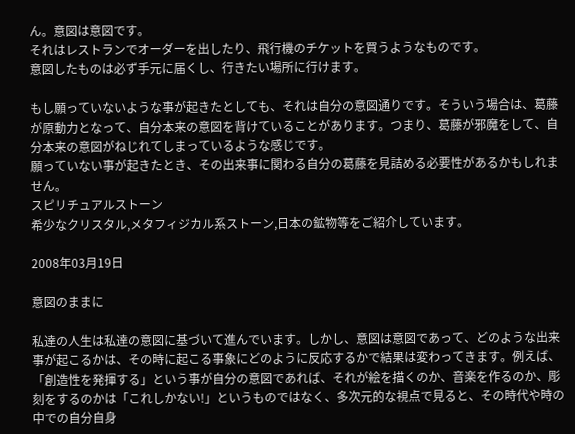ん。意図は意図です。
それはレストランでオーダーを出したり、飛行機のチケットを買うようなものです。
意図したものは必ず手元に届くし、行きたい場所に行けます。

もし願っていないような事が起きたとしても、それは自分の意図通りです。そういう場合は、葛藤が原動力となって、自分本来の意図を背けていることがあります。つまり、葛藤が邪魔をして、自分本来の意図がねじれてしまっているような感じです。
願っていない事が起きたとき、その出来事に関わる自分の葛藤を見詰める必要性があるかもしれません。
スピリチュアルストーン
希少なクリスタル,メタフィジカル系ストーン,日本の鉱物等をご紹介しています。

2008年03月19日

意図のままに

私達の人生は私達の意図に基づいて進んでいます。しかし、意図は意図であって、どのような出来事が起こるかは、その時に起こる事象にどのように反応するかで結果は変わってきます。例えば、「創造性を発揮する」という事が自分の意図であれば、それが絵を描くのか、音楽を作るのか、彫刻をするのかは「これしかない!」というものではなく、多次元的な視点で見ると、その時代や時の中での自分自身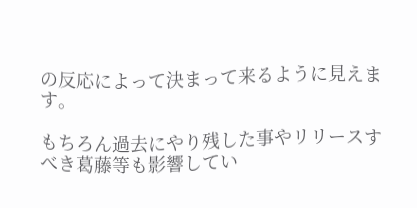の反応によって決まって来るように見えます。

もちろん過去にやり残した事やリリースすべき葛藤等も影響してい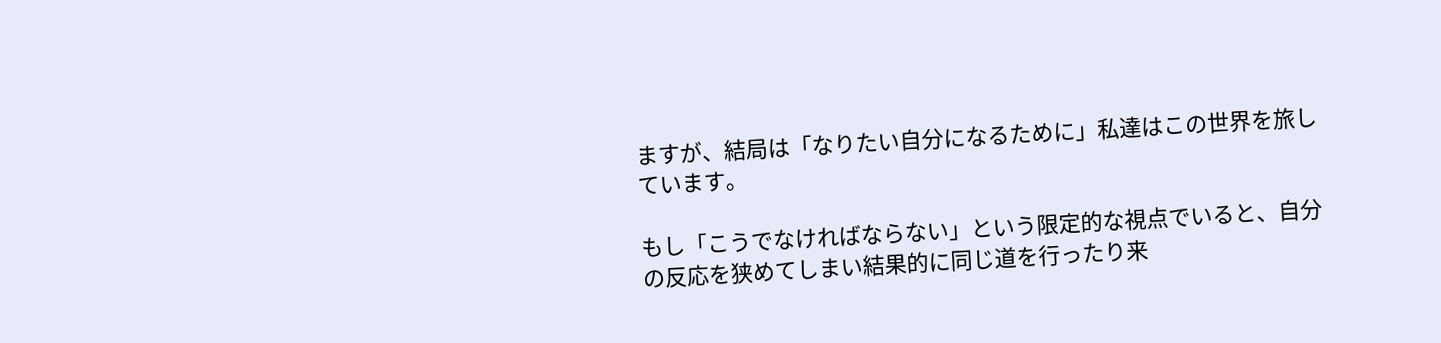ますが、結局は「なりたい自分になるために」私達はこの世界を旅しています。

もし「こうでなければならない」という限定的な視点でいると、自分の反応を狭めてしまい結果的に同じ道を行ったり来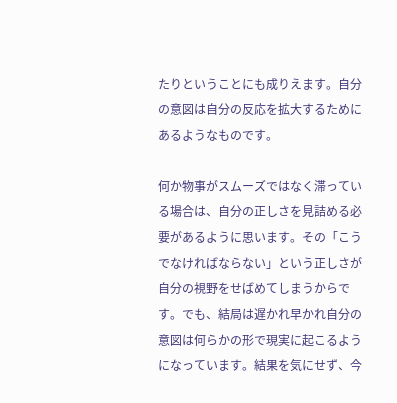たりということにも成りえます。自分の意図は自分の反応を拡大するためにあるようなものです。

何か物事がスムーズではなく滞っている場合は、自分の正しさを見詰める必要があるように思います。その「こうでなければならない」という正しさが自分の視野をせばめてしまうからです。でも、結局は遅かれ早かれ自分の意図は何らかの形で現実に起こるようになっています。結果を気にせず、今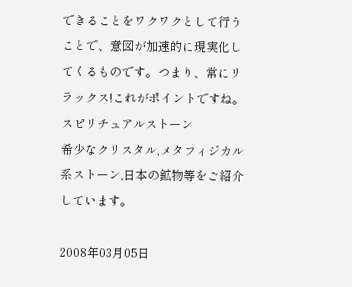できることをワクワクとして行うことで、意図が加速的に現実化してくるものです。つまり、常にリラックス!これがポイントですね。
スピリチュアルストーン
希少なクリスタル,メタフィジカル系ストーン,日本の鉱物等をご紹介しています。

2008年03月05日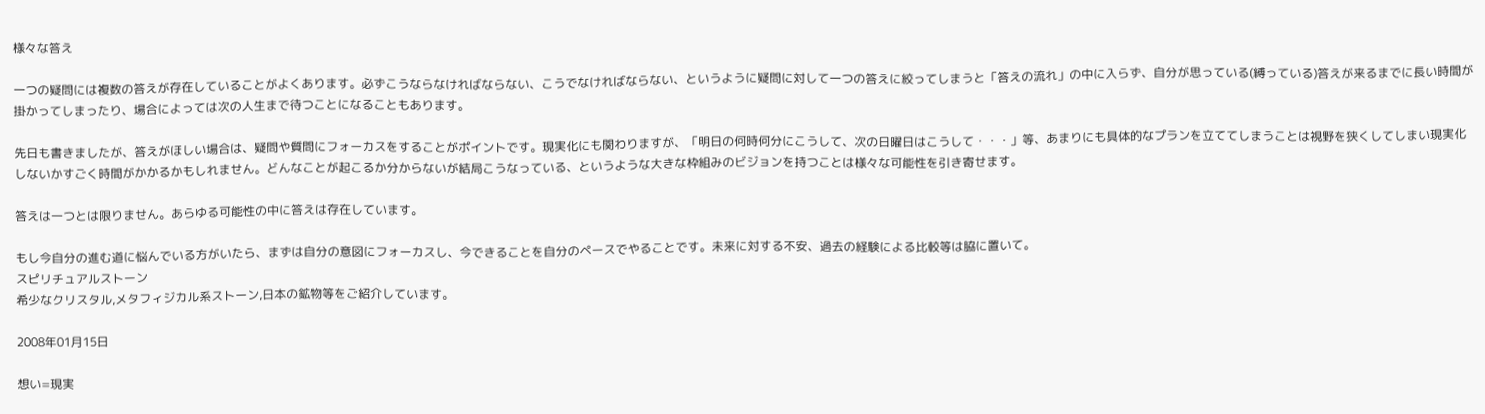様々な答え

一つの疑問には複数の答えが存在していることがよくあります。必ずこうならなければならない、こうでなければならない、というように疑問に対して一つの答えに絞ってしまうと「答えの流れ」の中に入らず、自分が思っている(縛っている)答えが来るまでに長い時間が掛かってしまったり、場合によっては次の人生まで待つことになることもあります。

先日も書きましたが、答えがほしい場合は、疑問や質問にフォーカスをすることがポイントです。現実化にも関わりますが、「明日の何時何分にこうして、次の日曜日はこうして・・・」等、あまりにも具体的なプランを立ててしまうことは視野を狭くしてしまい現実化しないかすごく時間がかかるかもしれません。どんなことが起こるか分からないが結局こうなっている、というような大きな枠組みのビジョンを持つことは様々な可能性を引き寄せます。

答えは一つとは限りません。あらゆる可能性の中に答えは存在しています。

もし今自分の進む道に悩んでいる方がいたら、まずは自分の意図にフォーカスし、今できることを自分のペースでやることです。未来に対する不安、過去の経験による比較等は脇に置いて。
スピリチュアルストーン
希少なクリスタル,メタフィジカル系ストーン,日本の鉱物等をご紹介しています。

2008年01月15日

想い=現実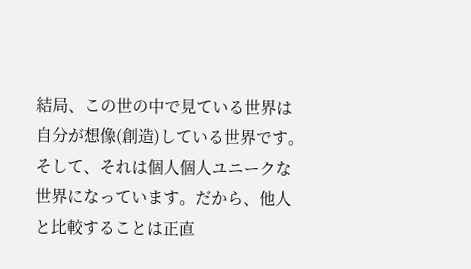結局、この世の中で見ている世界は自分が想像(創造)している世界です。そして、それは個人個人ユニークな世界になっています。だから、他人と比較することは正直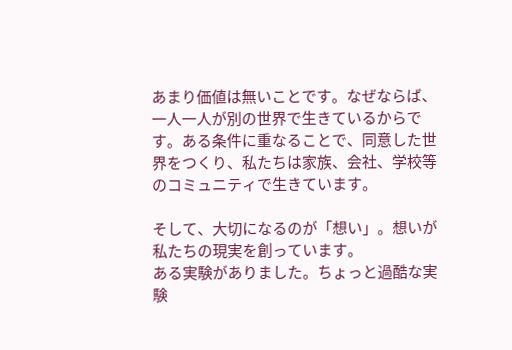あまり価値は無いことです。なぜならば、一人一人が別の世界で生きているからです。ある条件に重なることで、同意した世界をつくり、私たちは家族、会社、学校等のコミュニティで生きています。

そして、大切になるのが「想い」。想いが私たちの現実を創っています。
ある実験がありました。ちょっと過酷な実験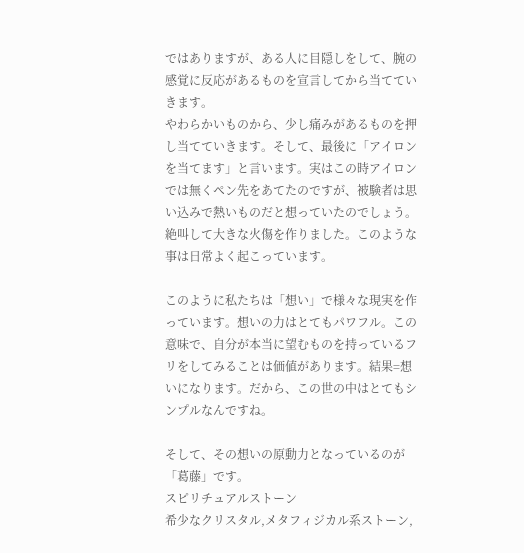ではありますが、ある人に目隠しをして、腕の感覚に反応があるものを宣言してから当てていきます。
やわらかいものから、少し痛みがあるものを押し当てていきます。そして、最後に「アイロンを当てます」と言います。実はこの時アイロンでは無くペン先をあてたのですが、被験者は思い込みで熱いものだと想っていたのでしょう。絶叫して大きな火傷を作りました。このような事は日常よく起こっています。

このように私たちは「想い」で様々な現実を作っています。想いの力はとてもパワフル。この意味で、自分が本当に望むものを持っているフリをしてみることは価値があります。結果=想いになります。だから、この世の中はとてもシンプルなんですね。

そして、その想いの原動力となっているのが「葛藤」です。
スピリチュアルストーン
希少なクリスタル,メタフィジカル系ストーン,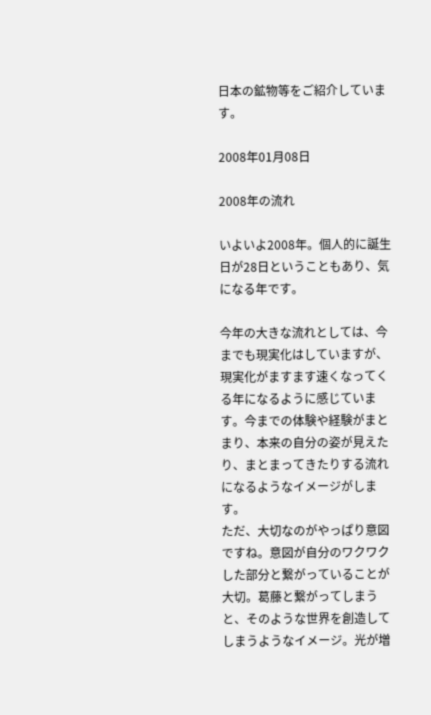日本の鉱物等をご紹介しています。

2008年01月08日

2008年の流れ

いよいよ2008年。個人的に誕生日が28日ということもあり、気になる年です。

今年の大きな流れとしては、今までも現実化はしていますが、現実化がますます速くなってくる年になるように感じています。今までの体験や経験がまとまり、本来の自分の姿が見えたり、まとまってきたりする流れになるようなイメージがします。
ただ、大切なのがやっぱり意図ですね。意図が自分のワクワクした部分と繋がっていることが大切。葛藤と繋がってしまうと、そのような世界を創造してしまうようなイメージ。光が増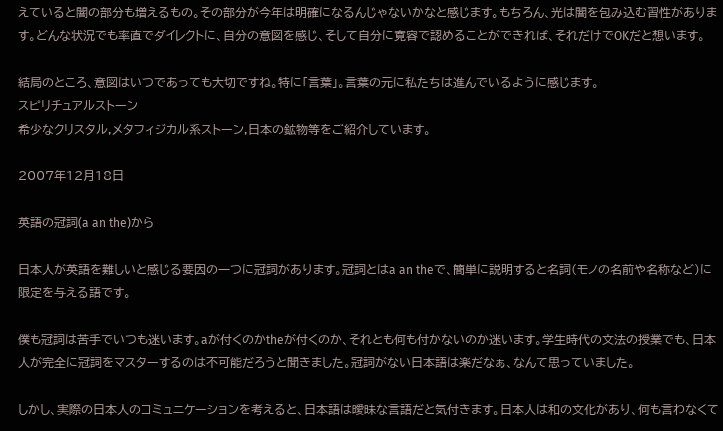えていると闇の部分も増えるもの。その部分が今年は明確になるんじゃないかなと感じます。もちろん、光は闇を包み込む習性があります。どんな状況でも率直でダイレクトに、自分の意図を感じ、そして自分に寛容で認めることができれば、それだけでOKだと想います。

結局のところ、意図はいつであっても大切ですね。特に「言葉」。言葉の元に私たちは進んでいるように感じます。
スピリチュアルストーン
希少なクリスタル,メタフィジカル系ストーン,日本の鉱物等をご紹介しています。

2007年12月18日

英語の冠詞(a an the)から

日本人が英語を難しいと感じる要因の一つに冠詞があります。冠詞とはa an theで、簡単に説明すると名詞(モノの名前や名称など)に限定を与える語です。

僕も冠詞は苦手でいつも迷います。aが付くのかtheが付くのか、それとも何も付かないのか迷います。学生時代の文法の授業でも、日本人が完全に冠詞をマスターするのは不可能だろうと聞きました。冠詞がない日本語は楽だなぁ、なんて思っていました。

しかし、実際の日本人のコミュニケーションを考えると、日本語は曖昧な言語だと気付きます。日本人は和の文化があり、何も言わなくて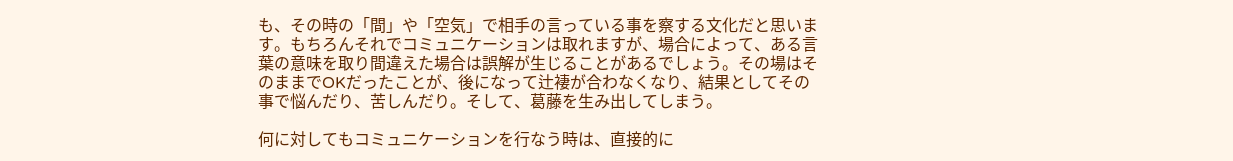も、その時の「間」や「空気」で相手の言っている事を察する文化だと思います。もちろんそれでコミュニケーションは取れますが、場合によって、ある言葉の意味を取り間違えた場合は誤解が生じることがあるでしょう。その場はそのままでOKだったことが、後になって辻褄が合わなくなり、結果としてその事で悩んだり、苦しんだり。そして、葛藤を生み出してしまう。

何に対してもコミュニケーションを行なう時は、直接的に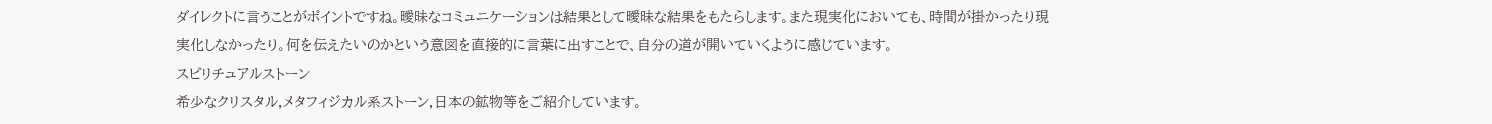ダイレクトに言うことがポイントですね。曖昧なコミュニケーションは結果として曖昧な結果をもたらします。また現実化においても、時間が掛かったり現実化しなかったり。何を伝えたいのかという意図を直接的に言葉に出すことで、自分の道が開いていくように感じています。
スピリチュアルストーン
希少なクリスタル,メタフィジカル系ストーン,日本の鉱物等をご紹介しています。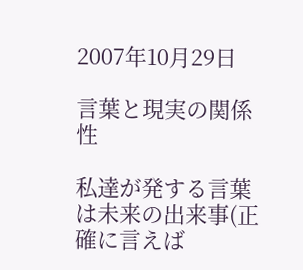2007年10月29日

言葉と現実の関係性

私達が発する言葉は未来の出来事(正確に言えば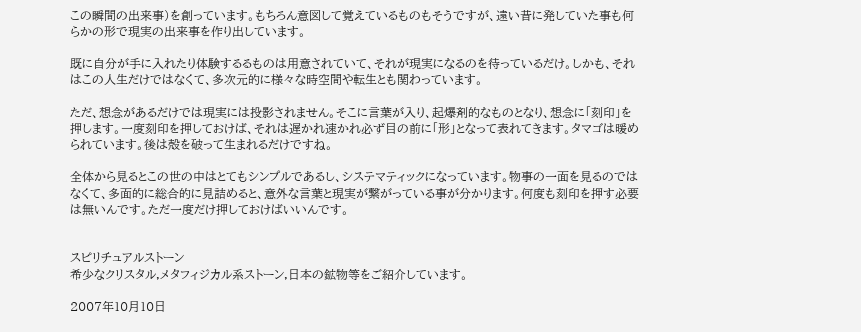この瞬間の出来事)を創っています。もちろん意図して覚えているものもそうですが、遠い昔に発していた事も何らかの形で現実の出来事を作り出しています。

既に自分が手に入れたり体験するるものは用意されていて、それが現実になるのを待っているだけ。しかも、それはこの人生だけではなくて、多次元的に様々な時空間や転生とも関わっています。

ただ、想念があるだけでは現実には投影されません。そこに言葉が入り、起爆剤的なものとなり、想念に「刻印」を押します。一度刻印を押しておけば、それは遅かれ速かれ必ず目の前に「形」となって表れてきます。タマゴは暖められています。後は殻を破って生まれるだけですね。

全体から見るとこの世の中はとてもシンプルであるし、システマティックになっています。物事の一面を見るのではなくて、多面的に総合的に見詰めると、意外な言葉と現実が繋がっている事が分かります。何度も刻印を押す必要は無いんです。ただ一度だけ押しておけばいいんです。


スピリチュアルストーン
希少なクリスタル,メタフィジカル系ストーン,日本の鉱物等をご紹介しています。

2007年10月10日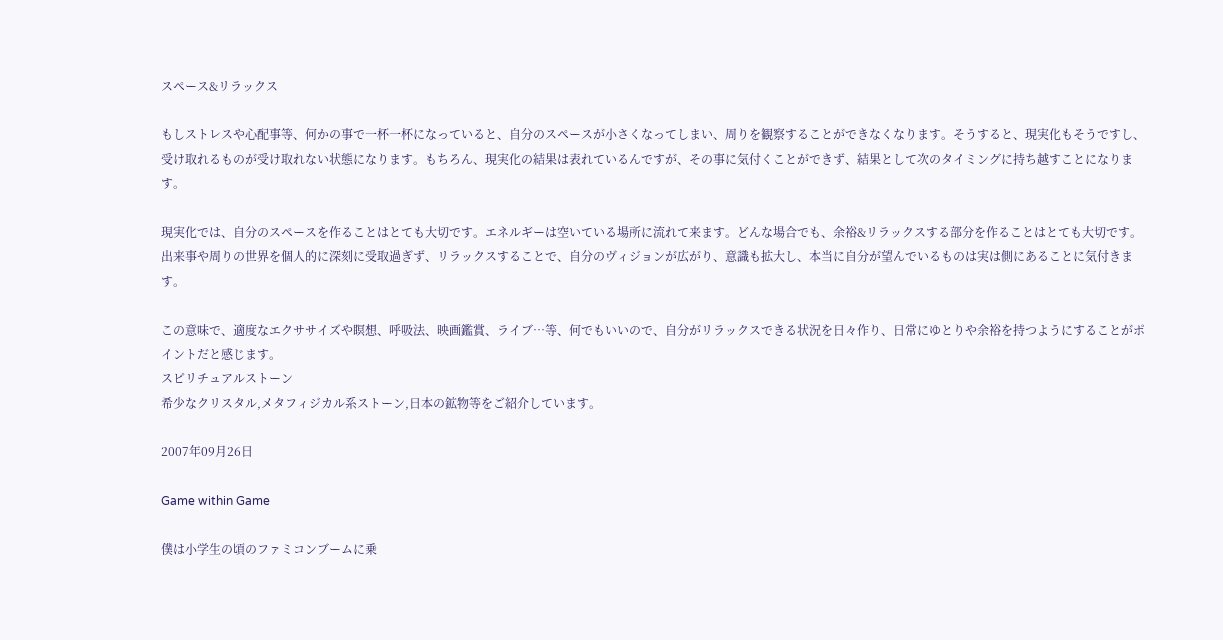スペース&リラックス

もしストレスや心配事等、何かの事で一杯一杯になっていると、自分のスペースが小さくなってしまい、周りを観察することができなくなります。そうすると、現実化もそうですし、受け取れるものが受け取れない状態になります。もちろん、現実化の結果は表れているんですが、その事に気付くことができず、結果として次のタイミングに持ち越すことになります。

現実化では、自分のスペースを作ることはとても大切です。エネルギーは空いている場所に流れて来ます。どんな場合でも、余裕&リラックスする部分を作ることはとても大切です。出来事や周りの世界を個人的に深刻に受取過ぎず、リラックスすることで、自分のヴィジョンが広がり、意識も拡大し、本当に自分が望んでいるものは実は側にあることに気付きます。

この意味で、適度なエクササイズや瞑想、呼吸法、映画鑑賞、ライブ…等、何でもいいので、自分がリラックスできる状況を日々作り、日常にゆとりや余裕を持つようにすることがポイントだと感じます。
スピリチュアルストーン
希少なクリスタル,メタフィジカル系ストーン,日本の鉱物等をご紹介しています。

2007年09月26日

Game within Game

僕は小学生の頃のファミコンブームに乗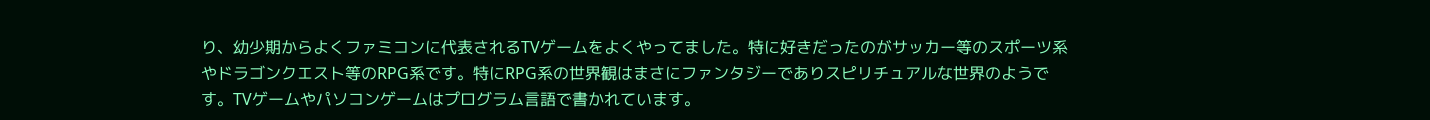り、幼少期からよくファミコンに代表されるTVゲームをよくやってました。特に好きだったのがサッカー等のスポーツ系やドラゴンクエスト等のRPG系です。特にRPG系の世界観はまさにファンタジーでありスピリチュアルな世界のようです。TVゲームやパソコンゲームはプログラム言語で書かれています。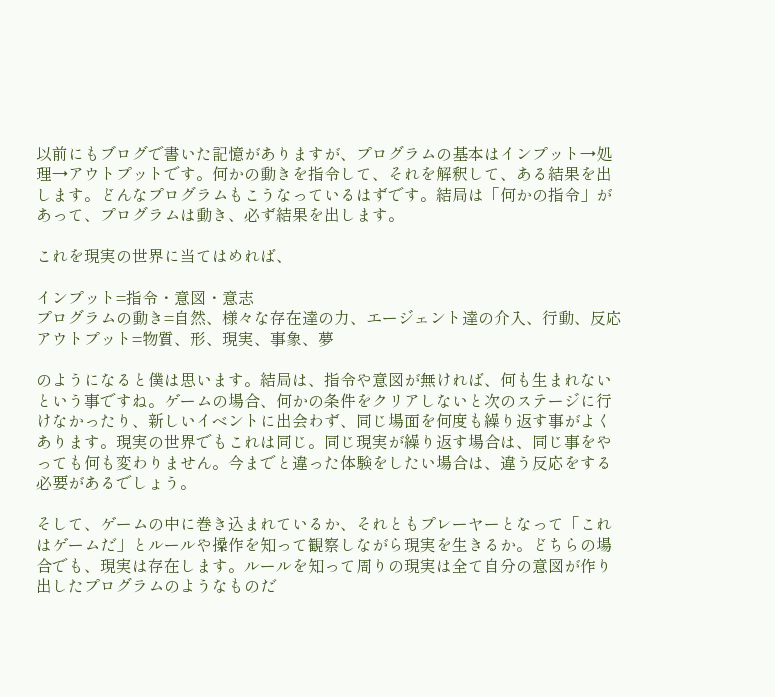以前にもブログで書いた記憶がありますが、プログラムの基本はインプット→処理→アウトプットです。何かの動きを指令して、それを解釈して、ある結果を出します。どんなプログラムもこうなっているはずです。結局は「何かの指令」があって、プログラムは動き、必ず結果を出します。

これを現実の世界に当てはめれば、

インプット=指令・意図・意志
プログラムの動き=自然、様々な存在達の力、エージェント達の介入、行動、反応
アウトプット=物質、形、現実、事象、夢

のようになると僕は思います。結局は、指令や意図が無ければ、何も生まれないという事ですね。ゲームの場合、何かの条件をクリアしないと次のステージに行けなかったり、新しいイベントに出会わず、同じ場面を何度も繰り返す事がよくあります。現実の世界でもこれは同じ。同じ現実が繰り返す場合は、同じ事をやっても何も変わりません。今までと違った体験をしたい場合は、違う反応をする必要があるでしょう。

そして、ゲームの中に巻き込まれているか、それともプレーヤーとなって「これはゲームだ」とルールや操作を知って観察しながら現実を生きるか。どちらの場合でも、現実は存在します。ルールを知って周りの現実は全て自分の意図が作り出したプログラムのようなものだ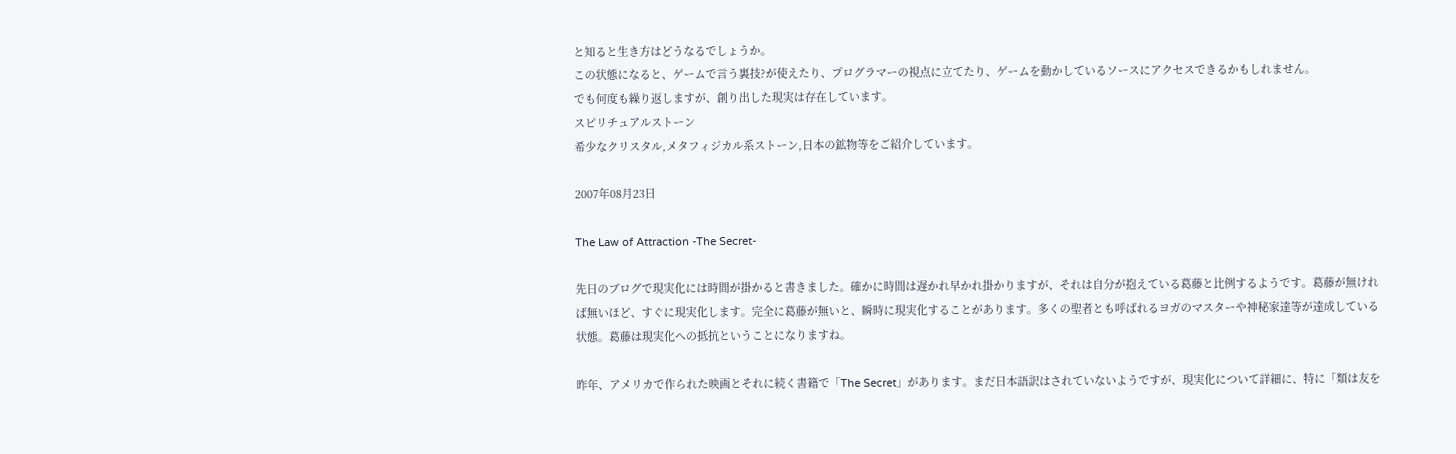と知ると生き方はどうなるでしょうか。
この状態になると、ゲームで言う裏技?が使えたり、プログラマーの視点に立てたり、ゲームを動かしているソースにアクセスできるかもしれません。
でも何度も繰り返しますが、創り出した現実は存在しています。
スピリチュアルストーン
希少なクリスタル,メタフィジカル系ストーン,日本の鉱物等をご紹介しています。

2007年08月23日

The Law of Attraction -The Secret-

先日のブログで現実化には時間が掛かると書きました。確かに時間は遅かれ早かれ掛かりますが、それは自分が抱えている葛藤と比例するようです。葛藤が無ければ無いほど、すぐに現実化します。完全に葛藤が無いと、瞬時に現実化することがあります。多くの聖者とも呼ばれるヨガのマスターや神秘家達等が達成している状態。葛藤は現実化への抵抗ということになりますね。

昨年、アメリカで作られた映画とそれに続く書籍で「The Secret」があります。まだ日本語訳はされていないようですが、現実化について詳細に、特に「類は友を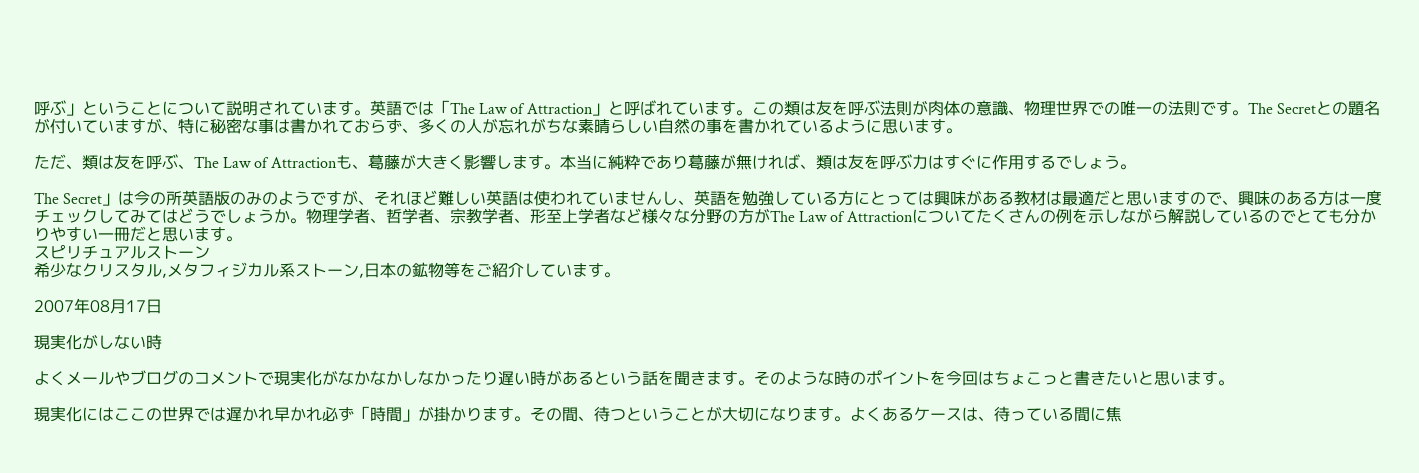呼ぶ」ということについて説明されています。英語では「The Law of Attraction」と呼ばれています。この類は友を呼ぶ法則が肉体の意識、物理世界での唯一の法則です。The Secretとの題名が付いていますが、特に秘密な事は書かれておらず、多くの人が忘れがちな素晴らしい自然の事を書かれているように思います。

ただ、類は友を呼ぶ、The Law of Attractionも、葛藤が大きく影響します。本当に純粋であり葛藤が無ければ、類は友を呼ぶ力はすぐに作用するでしょう。

The Secret」は今の所英語版のみのようですが、それほど難しい英語は使われていませんし、英語を勉強している方にとっては興味がある教材は最適だと思いますので、興味のある方は一度チェックしてみてはどうでしょうか。物理学者、哲学者、宗教学者、形至上学者など様々な分野の方がThe Law of Attractionについてたくさんの例を示しながら解説しているのでとても分かりやすい一冊だと思います。
スピリチュアルストーン
希少なクリスタル,メタフィジカル系ストーン,日本の鉱物等をご紹介しています。

2007年08月17日

現実化がしない時

よくメールやブログのコメントで現実化がなかなかしなかったり遅い時があるという話を聞きます。そのような時のポイントを今回はちょこっと書きたいと思います。

現実化にはここの世界では遅かれ早かれ必ず「時間」が掛かります。その間、待つということが大切になります。よくあるケースは、待っている間に焦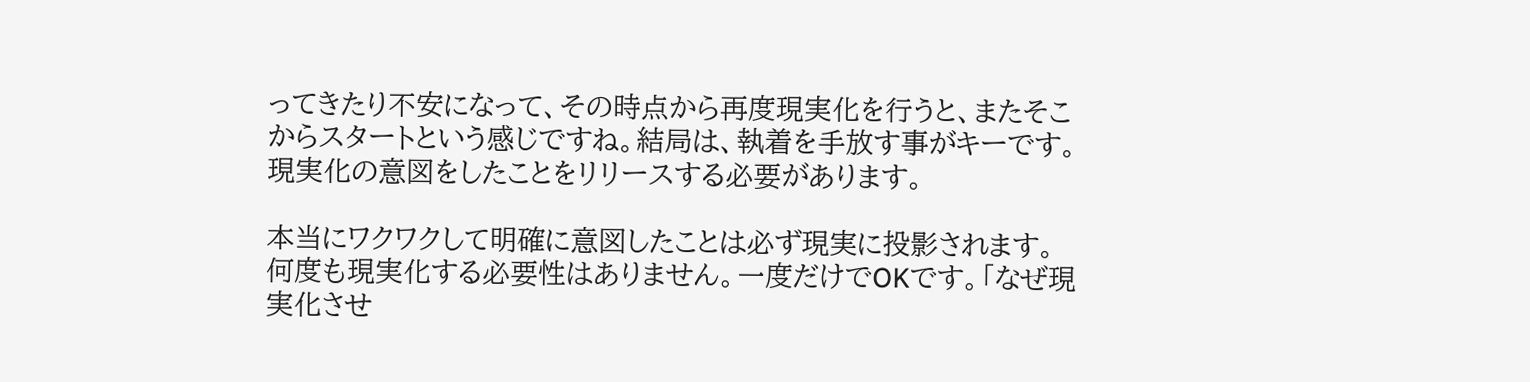ってきたり不安になって、その時点から再度現実化を行うと、またそこからスタートという感じですね。結局は、執着を手放す事がキーです。現実化の意図をしたことをリリースする必要があります。

本当にワクワクして明確に意図したことは必ず現実に投影されます。何度も現実化する必要性はありません。一度だけでOKです。「なぜ現実化させ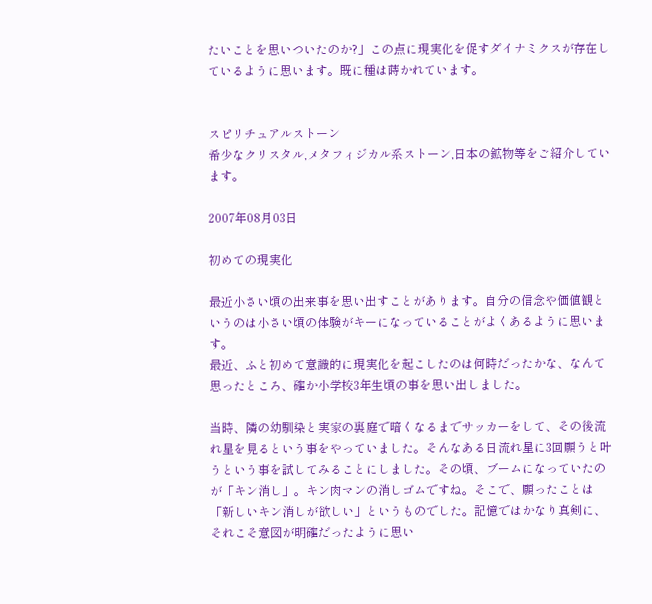たいことを思いついたのか?」この点に現実化を促すダイナミクスが存在しているように思います。既に種は蒔かれています。


スピリチュアルストーン
希少なクリスタル,メタフィジカル系ストーン,日本の鉱物等をご紹介しています。

2007年08月03日

初めての現実化

最近小さい頃の出来事を思い出すことがあります。自分の信念や価値観というのは小さい頃の体験がキーになっていることがよくあるように思います。
最近、ふと初めて意識的に現実化を起こしたのは何時だったかな、なんて思ったところ、確か小学校3年生頃の事を思い出しました。

当時、隣の幼馴染と実家の裏庭で暗くなるまでサッカーをして、その後流れ星を見るという事をやっていました。そんなある日流れ星に3回願うと叶うという事を試してみることにしました。その頃、ブームになっていたのが「キン消し」。キン肉マンの消しゴムですね。そこで、願ったことは「新しいキン消しが欲しい」というものでした。記憶ではかなり真剣に、それこそ意図が明確だったように思い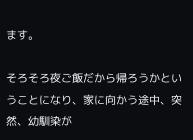ます。

そろそろ夜ご飯だから帰ろうかということになり、家に向かう途中、突然、幼馴染が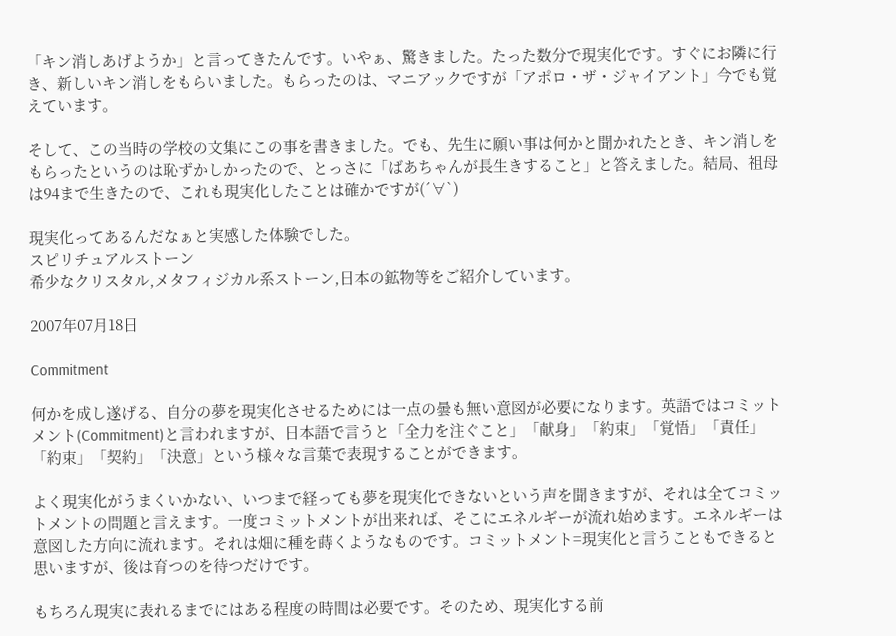「キン消しあげようか」と言ってきたんです。いやぁ、驚きました。たった数分で現実化です。すぐにお隣に行き、新しいキン消しをもらいました。もらったのは、マニアックですが「アポロ・ザ・ジャイアント」今でも覚えています。

そして、この当時の学校の文集にこの事を書きました。でも、先生に願い事は何かと聞かれたとき、キン消しをもらったというのは恥ずかしかったので、とっさに「ばあちゃんが長生きすること」と答えました。結局、祖母は94まで生きたので、これも現実化したことは確かですが(´∀`)

現実化ってあるんだなぁと実感した体験でした。
スピリチュアルストーン
希少なクリスタル,メタフィジカル系ストーン,日本の鉱物等をご紹介しています。

2007年07月18日

Commitment

何かを成し遂げる、自分の夢を現実化させるためには一点の曇も無い意図が必要になります。英語ではコミットメント(Commitment)と言われますが、日本語で言うと「全力を注ぐこと」「献身」「約束」「覚悟」「責任」「約束」「契約」「決意」という様々な言葉で表現することができます。

よく現実化がうまくいかない、いつまで経っても夢を現実化できないという声を聞きますが、それは全てコミットメントの問題と言えます。一度コミットメントが出来れば、そこにエネルギーが流れ始めます。エネルギーは意図した方向に流れます。それは畑に種を蒔くようなものです。コミットメント=現実化と言うこともできると思いますが、後は育つのを待つだけです。

もちろん現実に表れるまでにはある程度の時間は必要です。そのため、現実化する前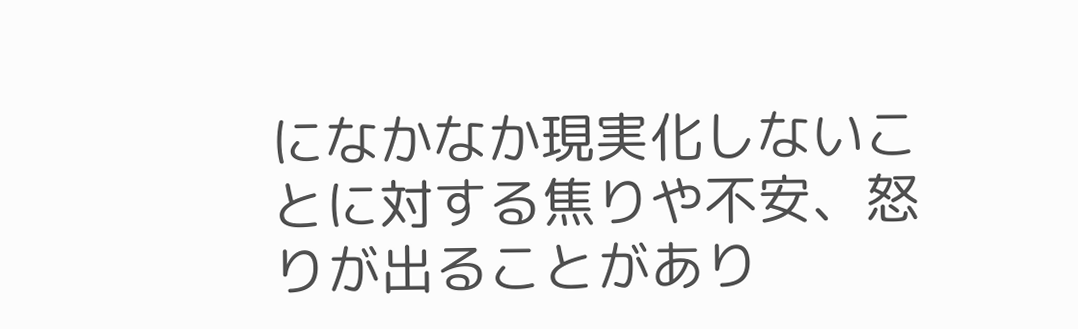になかなか現実化しないことに対する焦りや不安、怒りが出ることがあり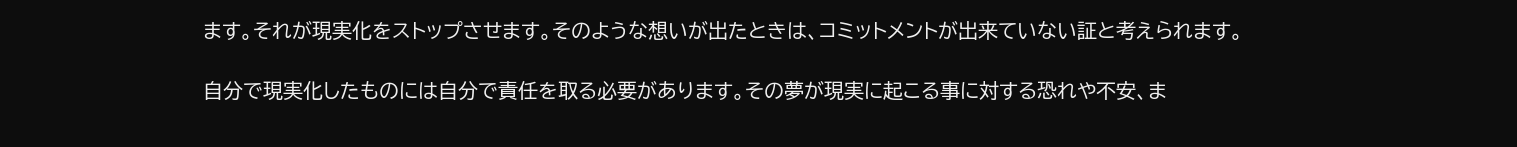ます。それが現実化をストップさせます。そのような想いが出たときは、コミットメントが出来ていない証と考えられます。

自分で現実化したものには自分で責任を取る必要があります。その夢が現実に起こる事に対する恐れや不安、ま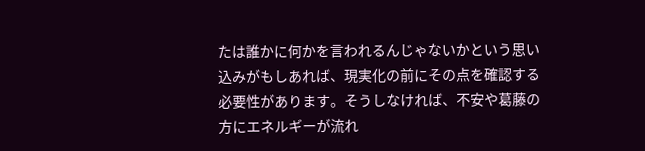たは誰かに何かを言われるんじゃないかという思い込みがもしあれば、現実化の前にその点を確認する必要性があります。そうしなければ、不安や葛藤の方にエネルギーが流れ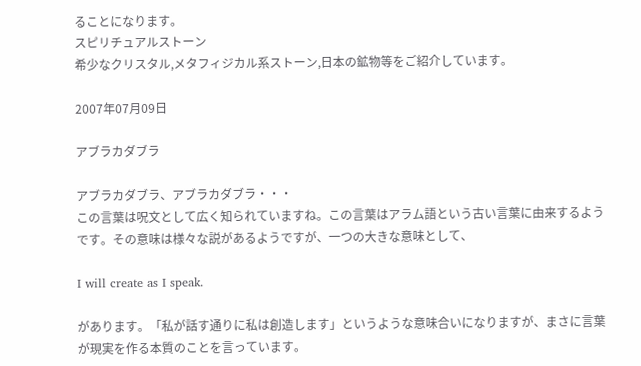ることになります。
スピリチュアルストーン
希少なクリスタル,メタフィジカル系ストーン,日本の鉱物等をご紹介しています。

2007年07月09日

アブラカダブラ

アブラカダブラ、アブラカダブラ・・・
この言葉は呪文として広く知られていますね。この言葉はアラム語という古い言葉に由来するようです。その意味は様々な説があるようですが、一つの大きな意味として、

I will create as I speak.

があります。「私が話す通りに私は創造します」というような意味合いになりますが、まさに言葉が現実を作る本質のことを言っています。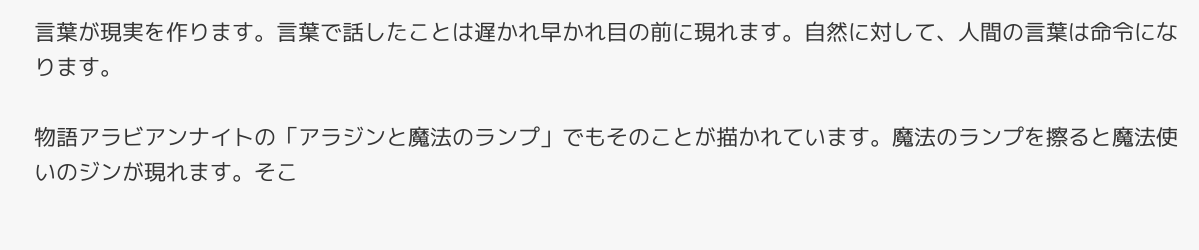言葉が現実を作ります。言葉で話したことは遅かれ早かれ目の前に現れます。自然に対して、人間の言葉は命令になります。

物語アラビアンナイトの「アラジンと魔法のランプ」でもそのことが描かれています。魔法のランプを擦ると魔法使いのジンが現れます。そこ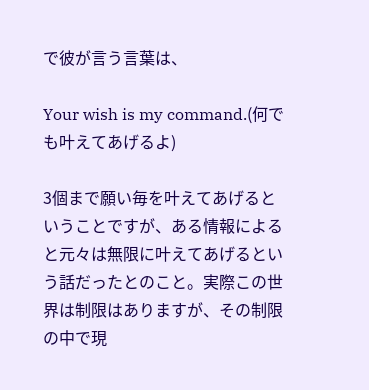で彼が言う言葉は、

Your wish is my command.(何でも叶えてあげるよ)

3個まで願い毎を叶えてあげるということですが、ある情報によると元々は無限に叶えてあげるという話だったとのこと。実際この世界は制限はありますが、その制限の中で現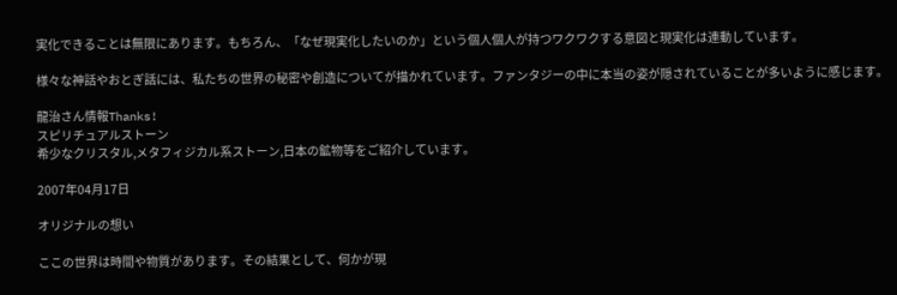実化できることは無限にあります。もちろん、「なぜ現実化したいのか」という個人個人が持つワクワクする意図と現実化は連動しています。

様々な神話やおとぎ話には、私たちの世界の秘密や創造についてが描かれています。ファンタジーの中に本当の姿が隠されていることが多いように感じます。

龍治さん情報Thanks!
スピリチュアルストーン
希少なクリスタル,メタフィジカル系ストーン,日本の鉱物等をご紹介しています。

2007年04月17日

オリジナルの想い

ここの世界は時間や物質があります。その結果として、何かが現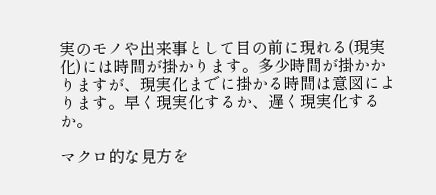実のモノや出来事として目の前に現れる(現実化)には時間が掛かります。多少時間が掛かかりますが、現実化までに掛かる時間は意図によります。早く現実化するか、遅く現実化するか。

マクロ的な見方を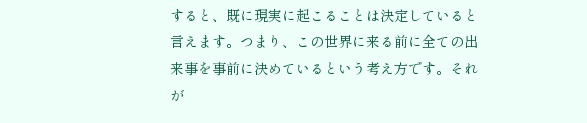すると、既に現実に起こることは決定していると言えます。つまり、この世界に来る前に全ての出来事を事前に決めているという考え方です。それが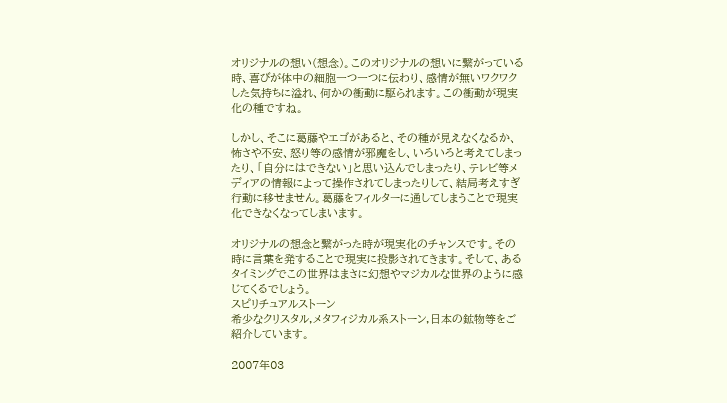オリジナルの想い(想念)。このオリジナルの想いに繋がっている時、喜びが体中の細胞一つ一つに伝わり、感情が無いワクワクした気持ちに溢れ、何かの衝動に駆られます。この衝動が現実化の種ですね。

しかし、そこに葛藤やエゴがあると、その種が見えなくなるか、怖さや不安、怒り等の感情が邪魔をし、いろいろと考えてしまったり、「自分にはできない」と思い込んでしまったり、テレビ等メディアの情報によって操作されてしまったりして、結局考えすぎ行動に移せません。葛藤をフィルターに通してしまうことで現実化できなくなってしまいます。

オリジナルの想念と繋がった時が現実化のチャンスです。その時に言葉を発することで現実に投影されてきます。そして、あるタイミングでこの世界はまさに幻想やマジカルな世界のように感じてくるでしょう。
スピリチュアルストーン
希少なクリスタル,メタフィジカル系ストーン,日本の鉱物等をご紹介しています。

2007年03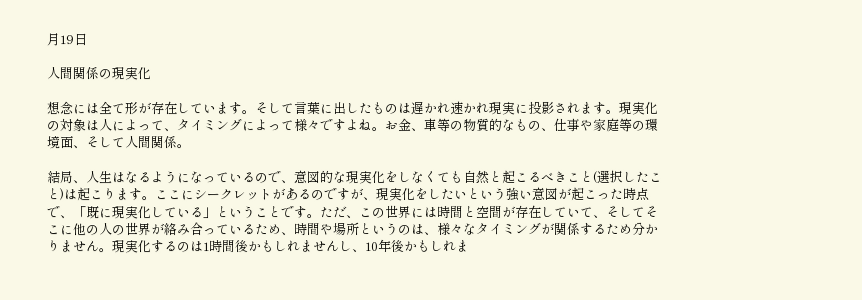月19日

人間関係の現実化

想念には全て形が存在しています。そして言葉に出したものは遅かれ速かれ現実に投影されます。現実化の対象は人によって、タイミングによって様々ですよね。お金、車等の物質的なもの、仕事や家庭等の環境面、そして人間関係。

結局、人生はなるようになっているので、意図的な現実化をしなくても自然と起こるべきこと(選択したこと)は起こります。ここにシークレットがあるのですが、現実化をしたいという強い意図が起こった時点で、「既に現実化している」ということです。ただ、この世界には時間と空間が存在していて、そしてそこに他の人の世界が絡み合っているため、時間や場所というのは、様々なタイミングが関係するため分かりません。現実化するのは1時間後かもしれませんし、10年後かもしれま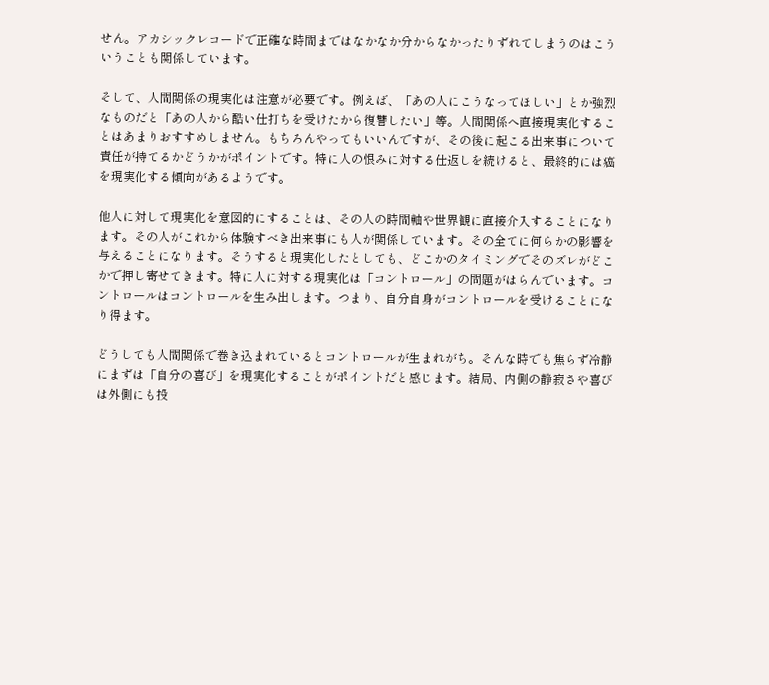せん。アカシックレコードで正確な時間まではなかなか分からなかったりずれてしまうのはこういうことも関係しています。

そして、人間関係の現実化は注意が必要です。例えば、「あの人にこうなってほしい」とか強烈なものだと「あの人から酷い仕打ちを受けたから復讐したい」等。人間関係へ直接現実化することはあまりおすすめしません。もちろんやってもいいんですが、その後に起こる出来事について責任が持てるかどうかがポイントです。特に人の恨みに対する仕返しを続けると、最終的には癌を現実化する傾向があるようです。

他人に対して現実化を意図的にすることは、その人の時間軸や世界観に直接介入することになります。その人がこれから体験すべき出来事にも人が関係しています。その全てに何らかの影響を与えることになります。そうすると現実化したとしても、どこかのタイミングでそのズレがどこかで押し寄せてきます。特に人に対する現実化は「コントロール」の問題がはらんでいます。コントロールはコントロールを生み出します。つまり、自分自身がコントロールを受けることになり得ます。

どうしても人間関係で巻き込まれているとコントロールが生まれがち。そんな時でも焦らず冷静にまずは「自分の喜び」を現実化することがポイントだと感じます。結局、内側の静寂さや喜びは外側にも投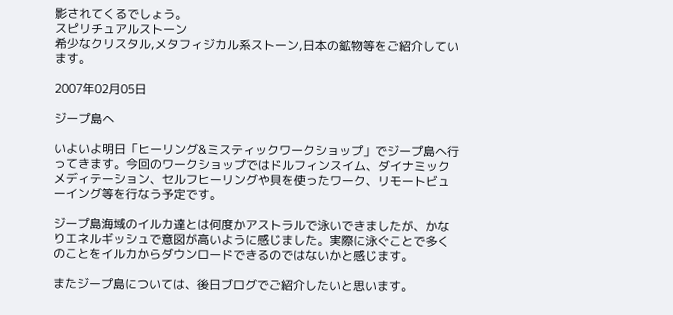影されてくるでしょう。
スピリチュアルストーン
希少なクリスタル,メタフィジカル系ストーン,日本の鉱物等をご紹介しています。

2007年02月05日

ジープ島へ

いよいよ明日「ヒーリング&ミスティックワークショップ」でジープ島へ行ってきます。今回のワークショップではドルフィンスイム、ダイナミックメディテーション、セルフヒーリングや貝を使ったワーク、リモートビューイング等を行なう予定です。

ジープ島海域のイルカ達とは何度かアストラルで泳いできましたが、かなりエネルギッシュで意図が高いように感じました。実際に泳ぐことで多くのことをイルカからダウンロードできるのではないかと感じます。

またジープ島については、後日ブログでご紹介したいと思います。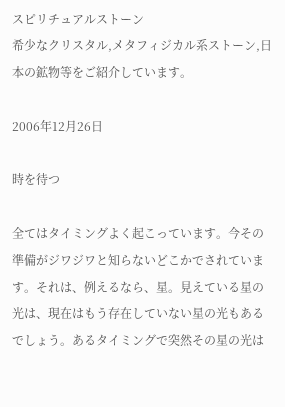スピリチュアルストーン
希少なクリスタル,メタフィジカル系ストーン,日本の鉱物等をご紹介しています。

2006年12月26日

時を待つ

全てはタイミングよく起こっています。今その準備がジワジワと知らないどこかでされています。それは、例えるなら、星。見えている星の光は、現在はもう存在していない星の光もあるでしょう。あるタイミングで突然その星の光は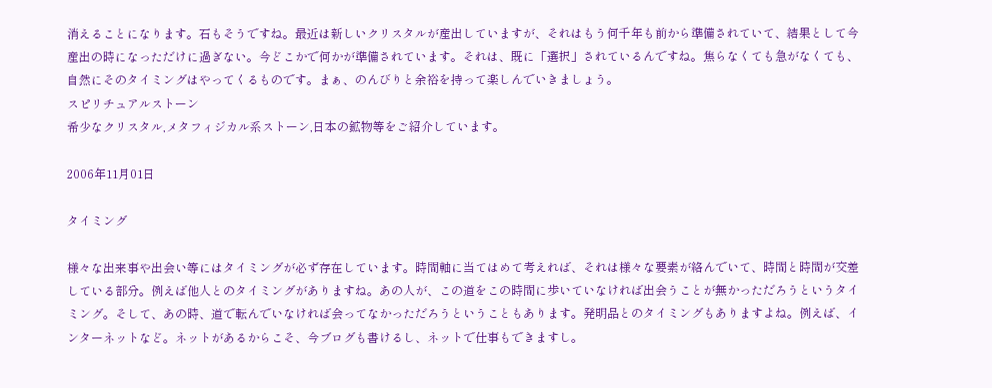消えることになります。石もそうですね。最近は新しいクリスタルが産出していますが、それはもう何千年も前から準備されていて、結果として今産出の時になっただけに過ぎない。今どこかで何かが準備されています。それは、既に「選択」されているんですね。焦らなくても急がなくても、自然にそのタイミングはやってくるものです。まぁ、のんびりと余裕を持って楽しんでいきましょう。
スピリチュアルストーン
希少なクリスタル,メタフィジカル系ストーン,日本の鉱物等をご紹介しています。

2006年11月01日

タイミング

様々な出来事や出会い等にはタイミングが必ず存在しています。時間軸に当てはめて考えれば、それは様々な要素が絡んでいて、時間と時間が交差している部分。例えば他人とのタイミングがありますね。あの人が、この道をこの時間に歩いていなければ出会うことが無かっただろうというタイミング。そして、あの時、道で転んでいなければ会ってなかっただろうということもあります。発明品とのタイミングもありますよね。例えば、インターネットなど。ネットがあるからこそ、今ブログも書けるし、ネットで仕事もできますし。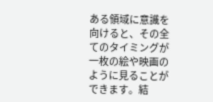ある領域に意識を向けると、その全てのタイミングが一枚の絵や映画のように見ることができます。結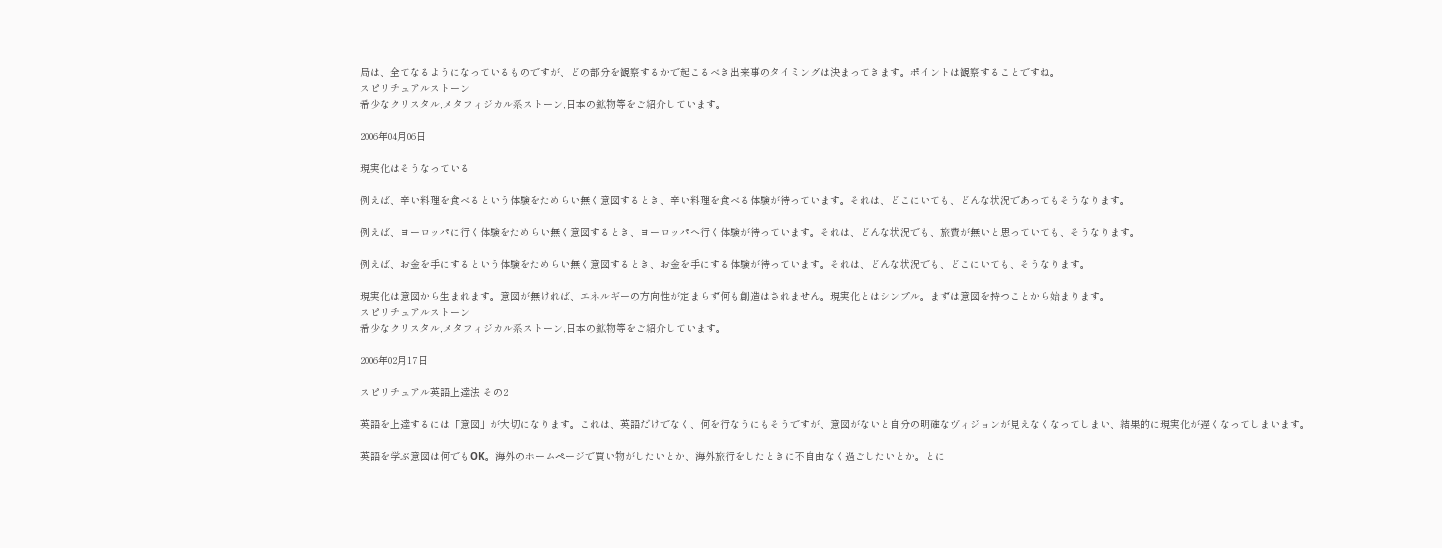局は、全てなるようになっているものですが、どの部分を観察するかで起こるべき出来事のタイミングは決まってきます。ポイントは観察することですね。
スピリチュアルストーン
希少なクリスタル,メタフィジカル系ストーン,日本の鉱物等をご紹介しています。

2006年04月06日

現実化はそうなっている

例えば、辛い料理を食べるという体験をためらい無く意図するとき、辛い料理を食べる体験が待っています。それは、どこにいても、どんな状況であってもそうなります。

例えば、ヨーロッパに行く体験をためらい無く意図するとき、ヨーロッパへ行く体験が待っています。それは、どんな状況でも、旅費が無いと思っていても、そうなります。

例えば、お金を手にするという体験をためらい無く意図するとき、お金を手にする体験が待っています。それは、どんな状況でも、どこにいても、そうなります。

現実化は意図から生まれます。意図が無ければ、エネルギーの方向性が定まらず何も創造はされません。現実化とはシンプル。まずは意図を持つことから始まります。
スピリチュアルストーン
希少なクリスタル,メタフィジカル系ストーン,日本の鉱物等をご紹介しています。

2006年02月17日

スピリチュアル英語上達法 その2

英語を上達するには「意図」が大切になります。これは、英語だけでなく、何を行なうにもそうですが、意図がないと自分の明確なヴィジョンが見えなくなってしまい、結果的に現実化が遅くなってしまいます。

英語を学ぶ意図は何でもOK。海外のホームページで買い物がしたいとか、海外旅行をしたときに不自由なく過ごしたいとか。とに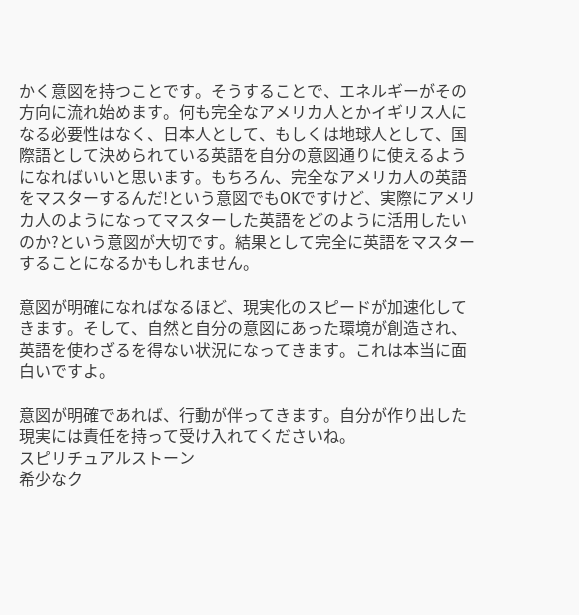かく意図を持つことです。そうすることで、エネルギーがその方向に流れ始めます。何も完全なアメリカ人とかイギリス人になる必要性はなく、日本人として、もしくは地球人として、国際語として決められている英語を自分の意図通りに使えるようになればいいと思います。もちろん、完全なアメリカ人の英語をマスターするんだ!という意図でもOKですけど、実際にアメリカ人のようになってマスターした英語をどのように活用したいのか?という意図が大切です。結果として完全に英語をマスターすることになるかもしれません。

意図が明確になればなるほど、現実化のスピードが加速化してきます。そして、自然と自分の意図にあった環境が創造され、英語を使わざるを得ない状況になってきます。これは本当に面白いですよ。

意図が明確であれば、行動が伴ってきます。自分が作り出した現実には責任を持って受け入れてくださいね。
スピリチュアルストーン
希少なク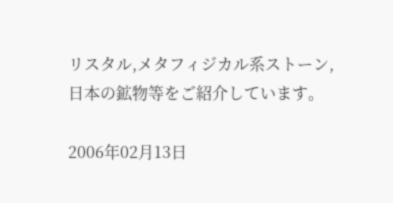リスタル,メタフィジカル系ストーン,日本の鉱物等をご紹介しています。

2006年02月13日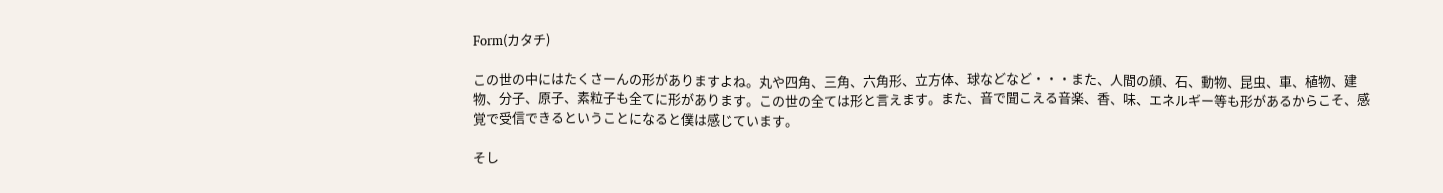Form(カタチ)

この世の中にはたくさーんの形がありますよね。丸や四角、三角、六角形、立方体、球などなど・・・また、人間の顔、石、動物、昆虫、車、植物、建物、分子、原子、素粒子も全てに形があります。この世の全ては形と言えます。また、音で聞こえる音楽、香、味、エネルギー等も形があるからこそ、感覚で受信できるということになると僕は感じています。

そし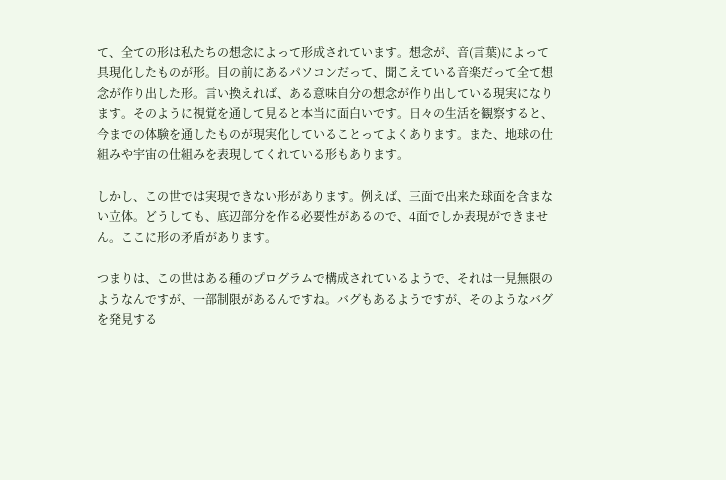て、全ての形は私たちの想念によって形成されています。想念が、音(言葉)によって具現化したものが形。目の前にあるパソコンだって、聞こえている音楽だって全て想念が作り出した形。言い換えれば、ある意味自分の想念が作り出している現実になります。そのように視覚を通して見ると本当に面白いです。日々の生活を観察すると、今までの体験を通したものが現実化していることってよくあります。また、地球の仕組みや宇宙の仕組みを表現してくれている形もあります。

しかし、この世では実現できない形があります。例えば、三面で出来た球面を含まない立体。どうしても、底辺部分を作る必要性があるので、4面でしか表現ができません。ここに形の矛盾があります。

つまりは、この世はある種のプログラムで構成されているようで、それは一見無限のようなんですが、一部制限があるんですね。バグもあるようですが、そのようなバグを発見する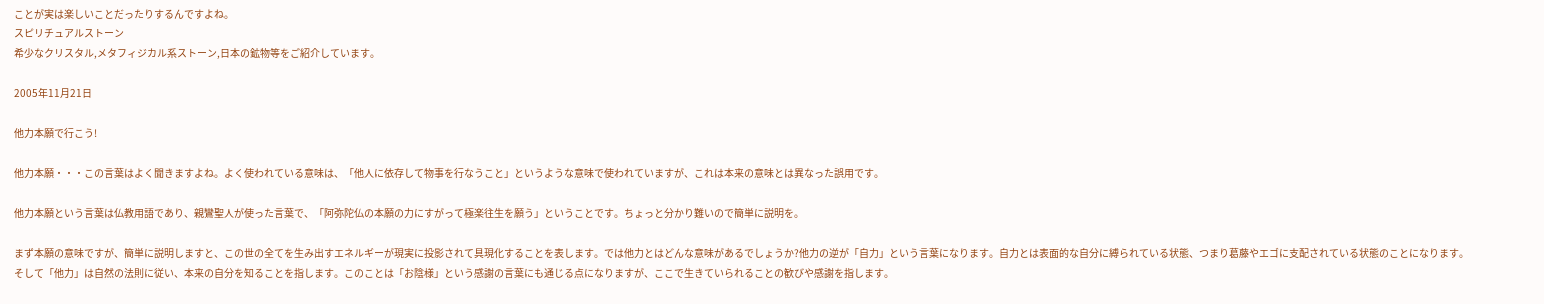ことが実は楽しいことだったりするんですよね。
スピリチュアルストーン
希少なクリスタル,メタフィジカル系ストーン,日本の鉱物等をご紹介しています。

2005年11月21日

他力本願で行こう!

他力本願・・・この言葉はよく聞きますよね。よく使われている意味は、「他人に依存して物事を行なうこと」というような意味で使われていますが、これは本来の意味とは異なった誤用です。

他力本願という言葉は仏教用語であり、親鸞聖人が使った言葉で、「阿弥陀仏の本願の力にすがって極楽往生を願う」ということです。ちょっと分かり難いので簡単に説明を。

まず本願の意味ですが、簡単に説明しますと、この世の全てを生み出すエネルギーが現実に投影されて具現化することを表します。では他力とはどんな意味があるでしょうか?他力の逆が「自力」という言葉になります。自力とは表面的な自分に縛られている状態、つまり葛藤やエゴに支配されている状態のことになります。そして「他力」は自然の法則に従い、本来の自分を知ることを指します。このことは「お陰様」という感謝の言葉にも通じる点になりますが、ここで生きていられることの歓びや感謝を指します。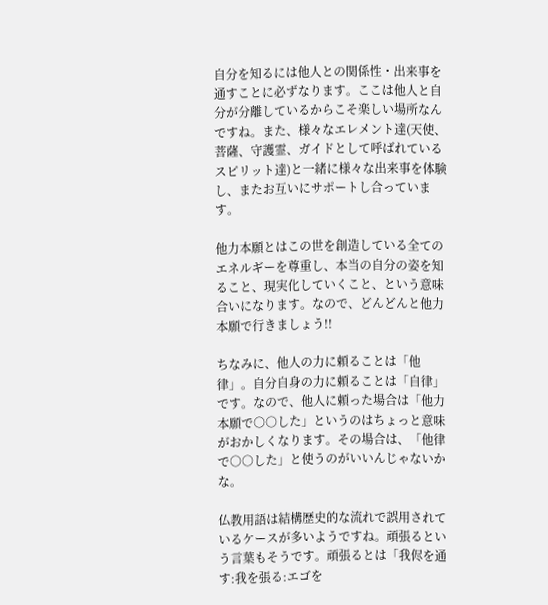自分を知るには他人との関係性・出来事を通すことに必ずなります。ここは他人と自分が分離しているからこそ楽しい場所なんですね。また、様々なエレメント達(天使、菩薩、守護霊、ガイドとして呼ばれているスピリット達)と一緒に様々な出来事を体験し、またお互いにサポートし合っています。

他力本願とはこの世を創造している全てのエネルギーを尊重し、本当の自分の姿を知ること、現実化していくこと、という意味合いになります。なので、どんどんと他力本願で行きましょう!!

ちなみに、他人の力に頼ることは「他律」。自分自身の力に頼ることは「自律」です。なので、他人に頼った場合は「他力本願で○○した」というのはちょっと意味がおかしくなります。その場合は、「他律で○○した」と使うのがいいんじゃないかな。

仏教用語は結構歴史的な流れで誤用されているケースが多いようですね。頑張るという言葉もそうです。頑張るとは「我侭を通す:我を張る:エゴを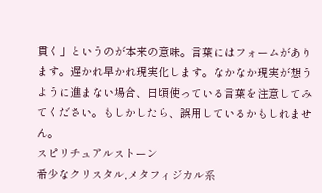貫く」というのが本来の意味。言葉にはフォームがあります。遅かれ早かれ現実化します。なかなか現実が想うように進まない場合、日頃使っている言葉を注意してみてください。もしかしたら、誤用しているかもしれません。
スピリチュアルストーン
希少なクリスタル,メタフィジカル系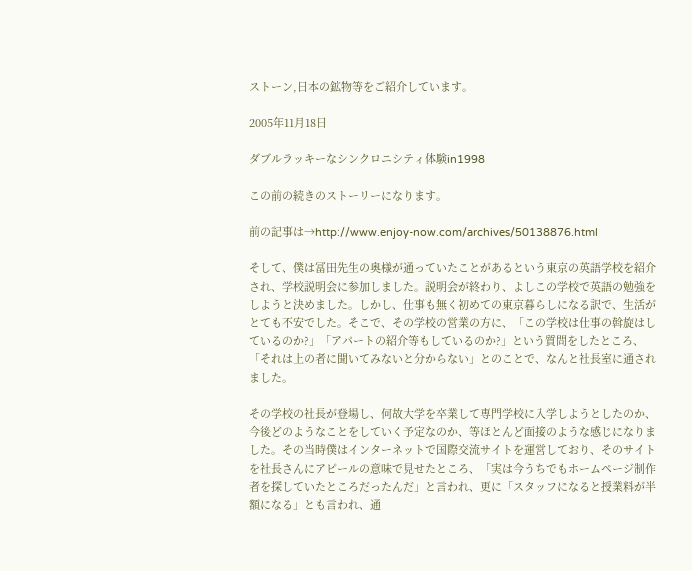ストーン,日本の鉱物等をご紹介しています。

2005年11月18日

ダブルラッキーなシンクロニシティ体験in1998

この前の続きのストーリーになります。

前の記事は→http://www.enjoy-now.com/archives/50138876.html

そして、僕は冨田先生の奥様が通っていたことがあるという東京の英語学校を紹介され、学校説明会に参加しました。説明会が終わり、よしこの学校で英語の勉強をしようと決めました。しかし、仕事も無く初めての東京暮らしになる訳で、生活がとても不安でした。そこで、その学校の営業の方に、「この学校は仕事の斡旋はしているのか?」「アパートの紹介等もしているのか?」という質問をしたところ、「それは上の者に聞いてみないと分からない」とのことで、なんと社長室に通されました。

その学校の社長が登場し、何故大学を卒業して専門学校に入学しようとしたのか、今後どのようなことをしていく予定なのか、等ほとんど面接のような感じになりました。その当時僕はインターネットで国際交流サイトを運営しており、そのサイトを社長さんにアピールの意味で見せたところ、「実は今うちでもホームページ制作者を探していたところだったんだ」と言われ、更に「スタッフになると授業料が半額になる」とも言われ、通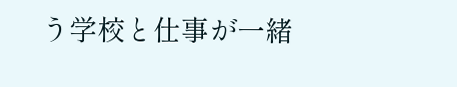う学校と仕事が一緒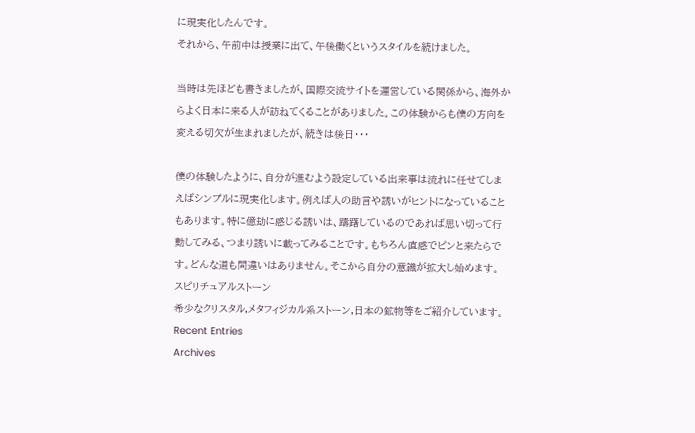に現実化したんです。
それから、午前中は授業に出て、午後働くというスタイルを続けました。

当時は先ほども書きましたが、国際交流サイトを運営している関係から、海外からよく日本に来る人が訪ねてくることがありました。この体験からも僕の方向を変える切欠が生まれましたが、続きは後日・・・

僕の体験したように、自分が進むよう設定している出来事は流れに任せてしまえばシンプルに現実化します。例えば人の助言や誘いがヒントになっていることもあります。特に億劫に感じる誘いは、躊躇しているのであれば思い切って行動してみる、つまり誘いに載ってみることです。もちろん直感でピンと来たらです。どんな道も間違いはありません。そこから自分の意識が拡大し始めます。
スピリチュアルストーン
希少なクリスタル,メタフィジカル系ストーン,日本の鉱物等をご紹介しています。
Recent Entries
Archives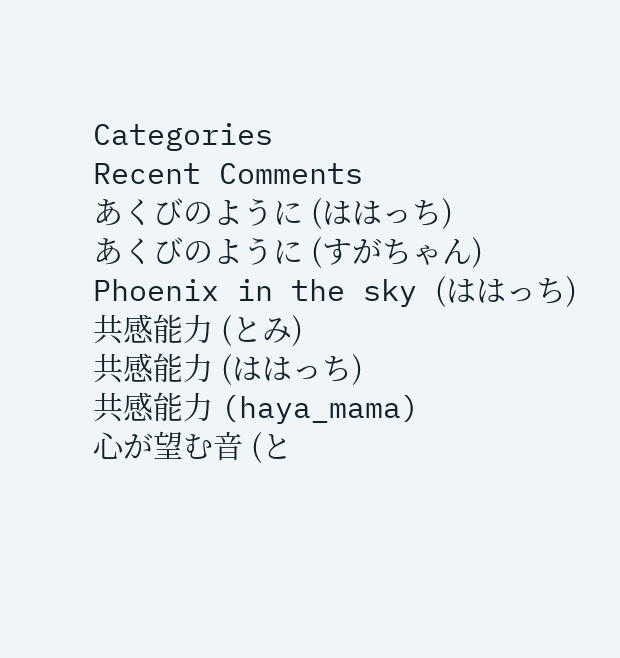Categories
Recent Comments
あくびのように (ははっち)
あくびのように (すがちゃん)
Phoenix in the sky (ははっち)
共感能力 (とみ)
共感能力 (ははっち)
共感能力 (haya_mama)
心が望む音 (と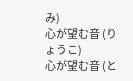み)
心が望む音 (りょうこ)
心が望む音 (と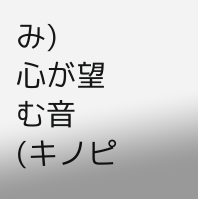み)
心が望む音 (キノピ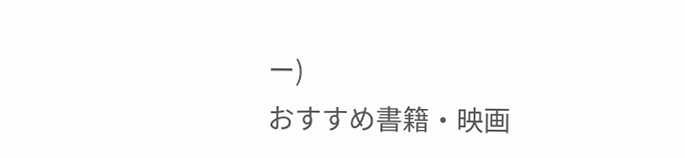ー)
おすすめ書籍・映画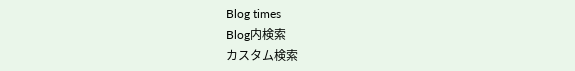Blog times
Blog内検索
カスタム検索